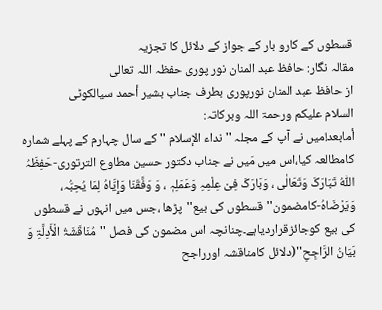قسطوں کے کارو بار کے جواز کے دلائل کا تجزیہ
مقالہ نگار: حافظ عبد المنان نور پوری حفظہ اللہ تعالى
از حافظ عبد المنان نورپوری بطرف جناب بشیر أحمد سیالکوٹی
السلام علیکم ورحمۃ اللہ وبرکاتہ:
أمابعد!میں نے آپ کے مجلہ '' نداء الإسلام '' کے سال چہارم کے پہلے شمارہ کامطالعہ کیا،اس میں مَیں نے جناب دکتور حسین مطاوع الترتوری-حَفِظَہُ اللّٰہُ تَبَارَکَ وَتَعَالٰی ، وَبَارَکَ فِیْ عِلْمِہِ وَعَمَلِہٖ ، وَ وَفَّقَنَا وَإِیَّاہُ لِمَا یُحِبُّہ، وَیَرْضَاہُ-کامضمون''قسطوں کی بیع''پڑھا ،جس میں انہوں نے قسطوں کی بیع کوجائزقراردیاہے۔چنانچہ اس مضمون کی فصل ''مُنَاقَشَۃُ الْأَدِلَّۃِ وَ بَیَانُ الرَّاجِحِ''(دلائل کامناقشہ اورراجح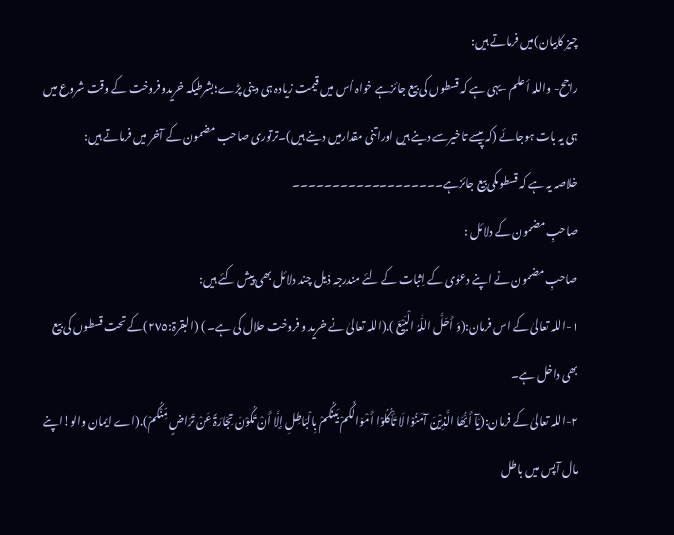چیز کابیان)میں فرماتے ہیں:
راجح- واللہ أعلم -یہی ہے کہ قسطوں کی بیع جائزہے خواہ اُس میں قیمت زیادہ ہی دینی پڑے؛بشرطیکہ خریدوفروخت کے وقت شروع میں ہی یہ بات ہوجائے (کہ پیسے تاخیرسے دینے ہیں اوراتنی مقدارمیں دینے ہیں)۔ترتوری صاحب مضمون کے آخر میں فرماتے ہیں:
خلاصہ یہ ہے کہ قسطوںکی بیع جائزہے۔۔۔۔۔۔۔۔۔۔۔۔۔۔۔۔۔۔۔
صاحبِ مضمون کے دلائل :
صاحبِ مضمون نے اپنے دعوٰی کے اِثبات کے لئے مندرجہ ذیل چند دلائل بھی پیش کئے ہیں:
١-اللہ تعالیٰ کے اس فرمان:(وَ أَحَلَّ اللّٰہُ الْبَیْعَ ).(اللہ تعالیٰ نے خرید و فروخت حلال کی ہے۔ ) (البقرۃ:٢٧٥)کے تحت قسطوں کی بیع بھی داخل ہے۔
٢-اللہ تعالیٰ کے فرمان:(یَآ أَیُّھَا الَّذِیْنَ آمَنُوْا لَا تَأْکُلُوْا أَمْوَالَکُمْ بَینَکُمْ بِالْبَاطِلِ إِلَّا أَنْ تَکُوْنَ تِجَارَۃً عَنْ تَرَاضٍ مِّنْکُمْ).(اے ایمان والو!اپنے مال آپس میں باطل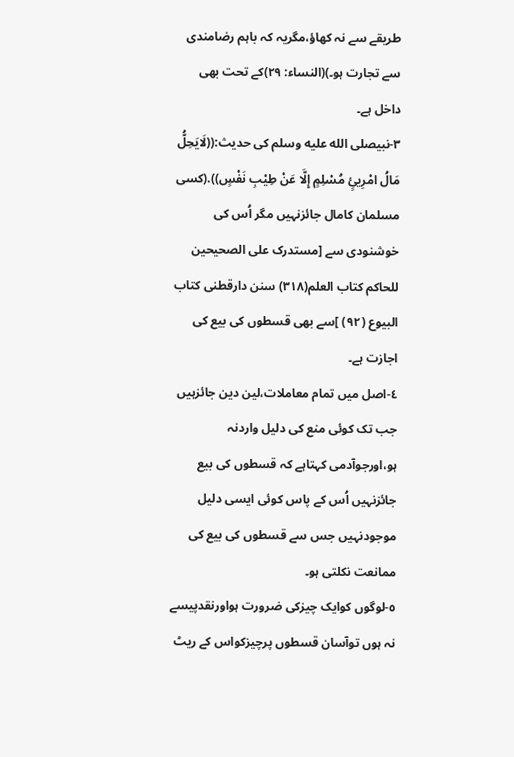طریقے سے نہ کھاؤ،مگریہ کہ باہم رضامندی سے تجارت ہو۔)(النساء: ٢٩)کے تحت بھی داخل ہے۔
٣-نبیصلى الله عليه وسلم کی حدیث:((لَایَحِلُّ مَالُ امْرِیئٍ مُسْلِمٍ إِلَّا عَنْ طِیْبِ نَفْسٍ)).(کسی مسلمان کامال جائزنہیں مگر اُس کی خوشنودی سے [مستدرک علی الصحیحین للحاکم کتاب العلم(٣١٨) سنن دارقطنی کتاب البیوع (٩٢) ]سے بھی قسطوں کی بیع کی اجازت ہے۔
٤-اصل میں تمام معاملات،لین دین جائزہیں جب تک کوئی منع کی دلیل واردنہ ہو،اورجوآدمی کہتاہے کہ قسطوں کی بیع جائزنہیں اُس کے پاس کوئی ایسی دلیل موجودنہیں جس سے قسطوں کی بیع کی ممانعت نکلتی ہو۔
٥-لوگوں کوایک چیزکی ضرورت ہواورنقدپیسے نہ ہوں توآسان قسطوں پرچیزکواس کے ریٹ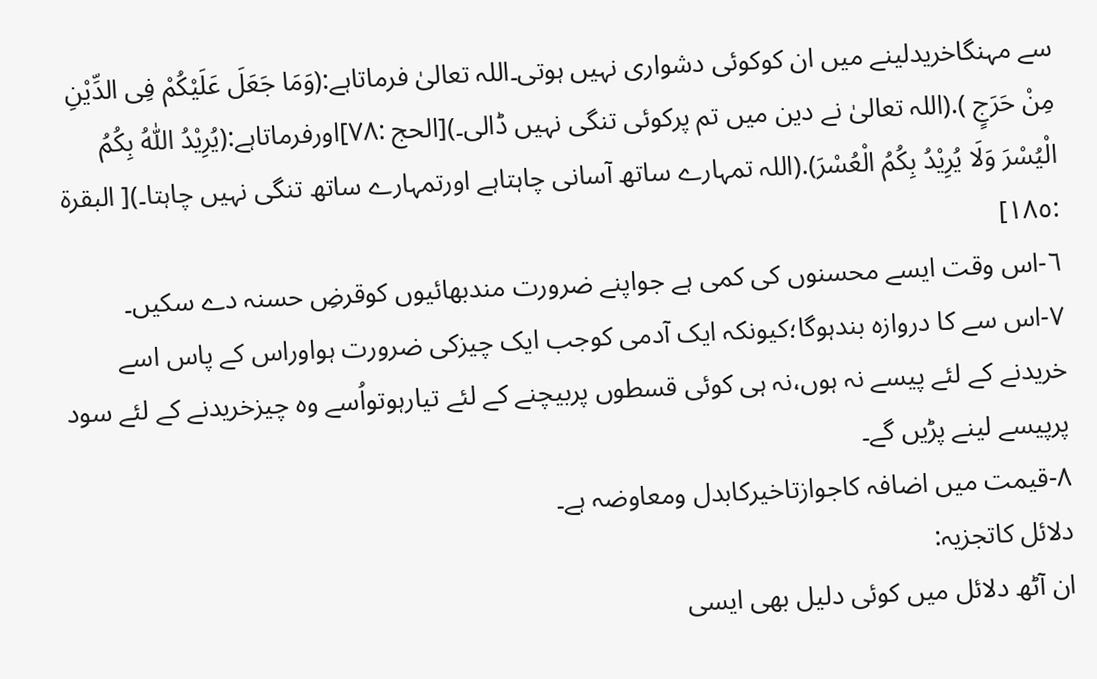سے مہنگاخریدلینے میں ان کوکوئی دشواری نہیں ہوتی۔اللہ تعالیٰ فرماتاہے:(وَمَا جَعَلَ عَلَیْکُمْ فِی الدِّیْنِ مِنْ حَرَجٍ ).(اللہ تعالیٰ نے دین میں تم پرکوئی تنگی نہیں ڈالی۔)[الحج :٧٨]اورفرماتاہے:(یُرِیْدُ اللّٰہُ بِکُمُ الْیُسْرَ وَلَا یُرِیْدُ بِکُمُ الْعُسْرَ).(اللہ تمہارے ساتھ آسانی چاہتاہے اورتمہارے ساتھ تنگی نہیں چاہتا۔)[ البقرۃ :١٨٥]
٦-اس وقت ایسے محسنوں کی کمی ہے جواپنے ضرورت مندبھائیوں کوقرضِ حسنہ دے سکیں۔
٧-اس سے کا دروازہ بندہوگا؛کیونکہ ایک آدمی کوجب ایک چیزکی ضرورت ہواوراس کے پاس اسے خریدنے کے لئے پیسے نہ ہوں،نہ ہی کوئی قسطوں پربیچنے کے لئے تیارہوتواُسے وہ چیزخریدنے کے لئے سود پرپیسے لینے پڑیں گے۔
٨-قیمت میں اضافہ کاجوازتاخیرکابدل ومعاوضہ ہے۔
دلائل کاتجزیہ:
ان آٹھ دلائل میں کوئی دلیل بھی ایسی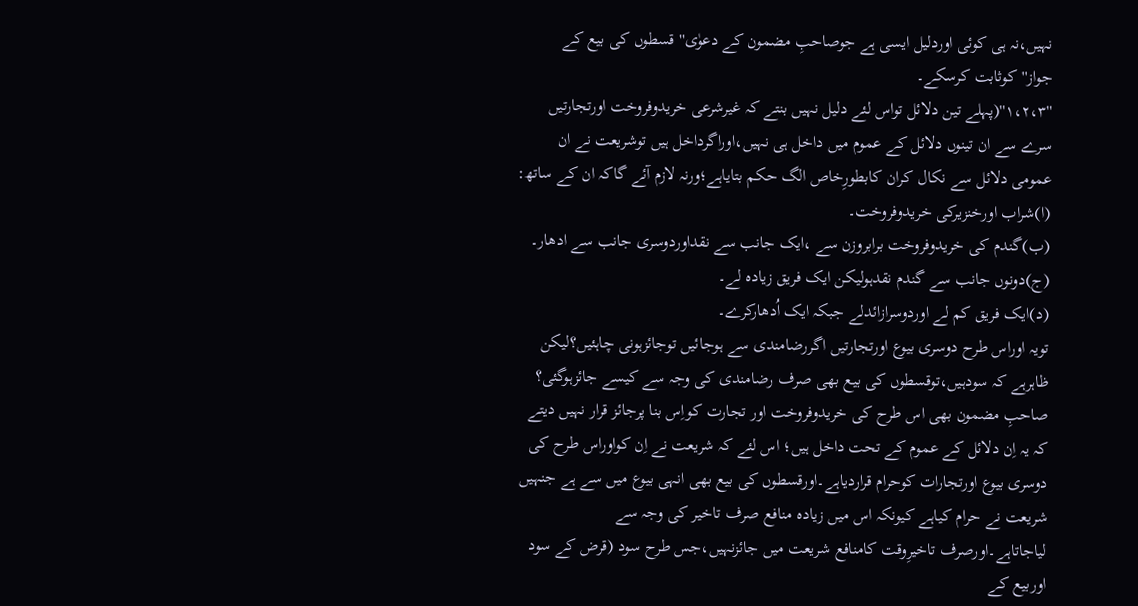نہیں،نہ ہی کوئی اوردلیل ایسی ہے جوصاحبِ مضمون کے دعوٰی''قسطوں کی بیع کے جواز''کوثابت کرسکے۔
''١،٢،٣''(پہلے تین دلائل تواس لئے دلیل نہیں بنتے کہ غیرشرعی خریدوفروخت اورتجارتیں سرے سے ان تینوں دلائل کے عموم میں داخل ہی نہیں،اوراگرداخل ہیں توشریعت نے ان عمومی دلائل سے نکال کران کابطورِخاص الگ حکم بتایاہے؛ورنہ لازم آئے گاکہ ان کے ساتھ:
(ا)شراب اورخنزیرکی خریدوفروخت۔
(ب)گندم کی خریدوفروخت برابروزن سے ،ایک جانب سے نقداوردوسری جانب سے ادھار۔
(ج)دونوں جانب سے گندم نقدہولیکن ایک فریق زیادہ لے۔
(د)ایک فریق کم لے اوردوسرازائدلے جبکہ ایک اُدھارکرے۔
تویہ اوراس طرح دوسری بیوع اورتجارتیں اگررضامندی سے ہوجائیں توجائزہونی چاہئیں؟لیکن ظاہرہے کہ سودہیں،توقسطوں کی بیع بھی صرف رضامندی کی وجہ سے کیسے جائزہوگئی؟
صاحبِ مضمون بھی اس طرح کی خریدوفروخت اور تجارت کواِس بنا پرجائز قرار نہیں دیتے کہ یہ اِن دلائل کے عموم کے تحت داخل ہیں؛ اس لئے کہ شریعت نے اِن کواوراس طرح کی دوسری بیوع اورتجارات کوحرام قراردیاہے۔اورقسطوں کی بیع بھی انہی بیوع میں سے ہے جنہیں شریعت نے حرام کیاہے کیونکہ اس میں زیادہ منافع صرف تاخیر کی وجہ سے لیاجاتاہے۔اورصرف تاخیرِوقت کامنافع شریعت میں جائزنہیں،جس طرح سود (قرض کے سود اوربیع کے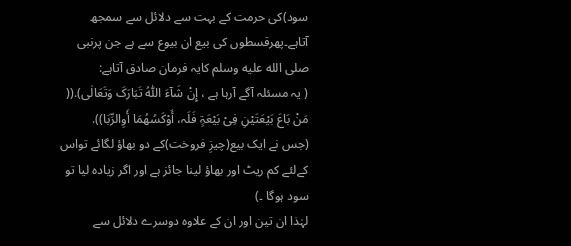سود)کی حرمت کے بہت سے دلائل سے سمجھ آتاہے۔پھرقسطوں کی بیع ان بیوع سے ہے جن پرنبی صلى الله عليه وسلم کایہ فرمان صادق آتاہے:
( یہ مسئلہ آگے آرہا ہے ، إِنْ شَآءَ اللّٰہُ تَبَارَکَ وَتَعَالٰی).(( مَنْ بَاعَ بَیْعَتَیْنِ فِیْ بَیْعَۃٍ فَلَہ، أَوْکَسُھُمَا أَوِالرِّبَا)).
(جس نے ایک بیع(چیزِ فروخت)کے دو بھاؤ لگائے تواس کےلئے کم ریٹ اور بھاؤ لینا جائز ہے اور اگر زیادہ لیا تو سود ہوگا ۔)
لہٰذا ان تین اور ان کے علاوہ دوسرے دلائل سے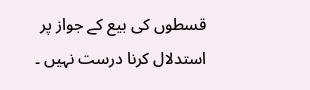قسطوں کی بیع کے جواز پر استدلال کرنا درست نہیں ۔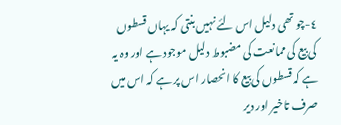٤-چو تھی دلیل اس لئے نہیں بنتی کہ یہاں قسطوں کی بیع کی ممانعت کی مضبوط دلیل موجود ہے اور وہ یہ ہے کہ قسطوں کی بیع کا انحصار اس پر ہے کہ اس میں صرف تاخیر اور دیر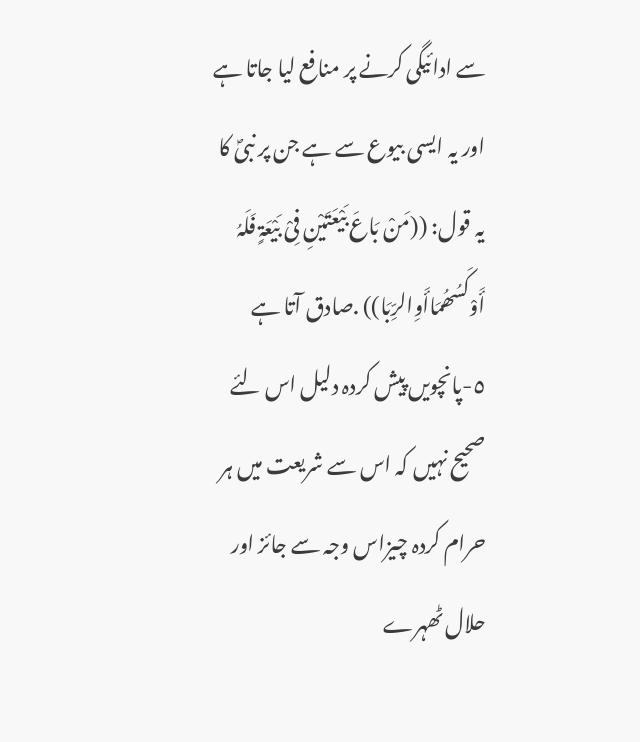سے ادائیگی کرنے پر منافع لیا جاتا ہے اور یہ ایسی بیوع سے ہے جن پر نبیؐ کا یہ قول: ((مَنْ بَاعَ بَیْعَتَیْنِ فِیْ بَیْعَۃٍ فَلَہُ أَوْکَسُھُمَاأَوِالرِّبَا)) .صادق آتا ہے
٥-پانچویں پیش کردہ دلیل اس لئے صحیح نہیں کہ اس سے شریعت میں ہر حرام کردہ چیزاس وجہ سے جائز اور حلال ٹھہرے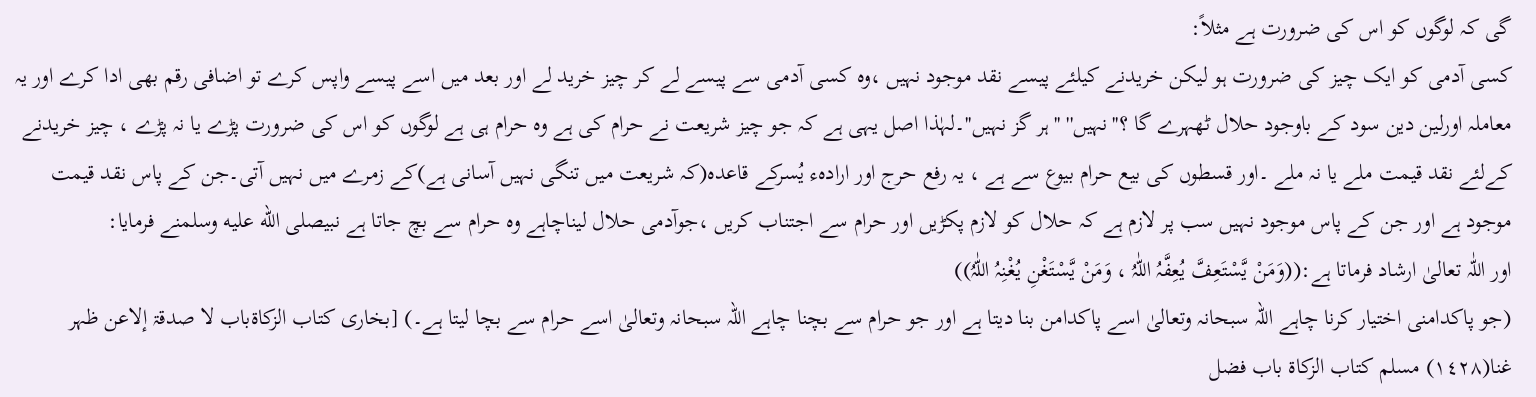گی کہ لوگوں کو اس کی ضرورت ہے مثلاً:
کسی آدمی کو ایک چیز کی ضرورت ہو لیکن خریدنے کیلئے پیسے نقد موجود نہیں ،وہ کسی آدمی سے پیسے لے کر چیز خرید لے اور بعد میں اسے پیسے واپس کرے تو اضافی رقم بھی ادا کرے اور یہ معاملہ اورلین دین سود کے باوجود حلال ٹھہرے گا ؟''نہیں'' ''ہر گز نہیں''۔لہٰذا اصل یہی ہے کہ جو چیز شریعت نے حرام کی ہے وہ حرام ہی ہے لوگوں کو اس کی ضرورت پڑے یا نہ پڑے ، چیز خریدنے کےلئے نقد قیمت ملے یا نہ ملے ۔اور قسطوں کی بیع حرام بیوع سے ہے ، یہ رفع حرج اور ارادهء یُسرکے قاعدہ(کہ شریعت میں تنگی نہیں آسانی ہے)کے زمرے میں نہیں آتی۔جن کے پاس نقد قیمت موجود ہے اور جن کے پاس موجود نہیں سب پر لازم ہے کہ حلال کو لازم پکڑیں اور حرام سے اجتناب کریں ،جوآدمی حلال لیناچاہے وہ حرام سے بچ جاتا ہے نبیصلى الله عليه وسلمنے فرمایا:
اور اللّٰہ تعالیٰ ارشاد فرماتا ہے:((وَمَنْ یَّسْتَعِفَّ یُعِفَّہُ اللّٰہُ ، وَمَنْ یَّسْتَغْنِ یُغْنِہُ اللّٰہُ))
(جو پاکدامنی اختیار کرنا چاہے اللہ سبحانہ وتعالیٰ اسے پاکدامن بنا دیتا ہے اور جو حرام سے بچنا چاہے اللہ سبحانہ وتعالیٰ اسے حرام سے بچا لیتا ہے۔) [بخاری کتاب الزکاۃباب لا صدقۃ إلاعن ظہر غنا(١٤٢٨) مسلم کتاب الزکاۃ باب فضل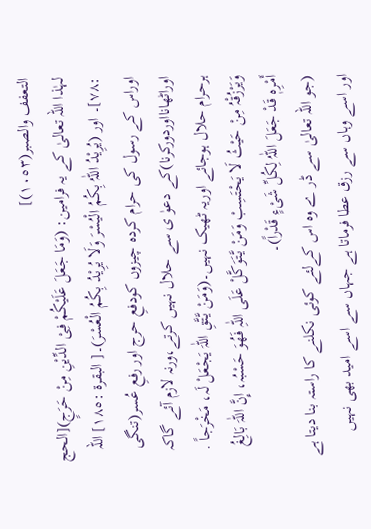التعفف والصبر(١٠٥٣)]
لہٰذا اللہ تعالیٰ کے یہ فرامین: (وَمَا جَعَلَ عَلَیْکُمْ فِیْ الدِّیْنِ مِنْ حَرَجٍ)[الحج :٧٨]۔ اور (یُرِیْدُ اللّٰہُ بِکُمُ الْیُسْرَ وَلَا یُرِیْدُ بِکُمُ الْعُسْرَ)۔[ البقرۃ :١٨٥] اللہ اوراس کے رسول کی حرام کردہ چیزوں کودفعِ حرج اور رفعِ عُسر(تنگی اوراٹھانااوردورکرنا)کے دعوٰ ی سے حلال نہیں کرتے،ورنہ لازم آئے گاکہ ہرحرام حلال ہوجائے اوریہ ٹھیک نہیں۔(وَمَنْ یَّتَّقِ اللّٰہَ یَجْعَلْ لَہ، مَخْرَجاً . وَیَرْزُقْہُ مِنْ حَیْثُ لَا یَحْتَسِبْ وَمَنْ یَّتَوَکَّلْ عَلَی اللّٰہِ فَھُوَ حَسْبُہ، إِنَّ اللّٰہَ بَالِغُ أَمْرِہٖ قَدْ جَعَلَ اللّٰہُ لِکُلِّ شَیْءٍ قَدْراً)۔
(جو اللہ تعالیٰ سے ڈر ے وہ اس کےلئے کوئی نکلنے کا راستہ بنا دیتا ہے اور اسے وہاں سے رزق عطا فرماتا ہے جہاں سے اسے امید بھی نہیں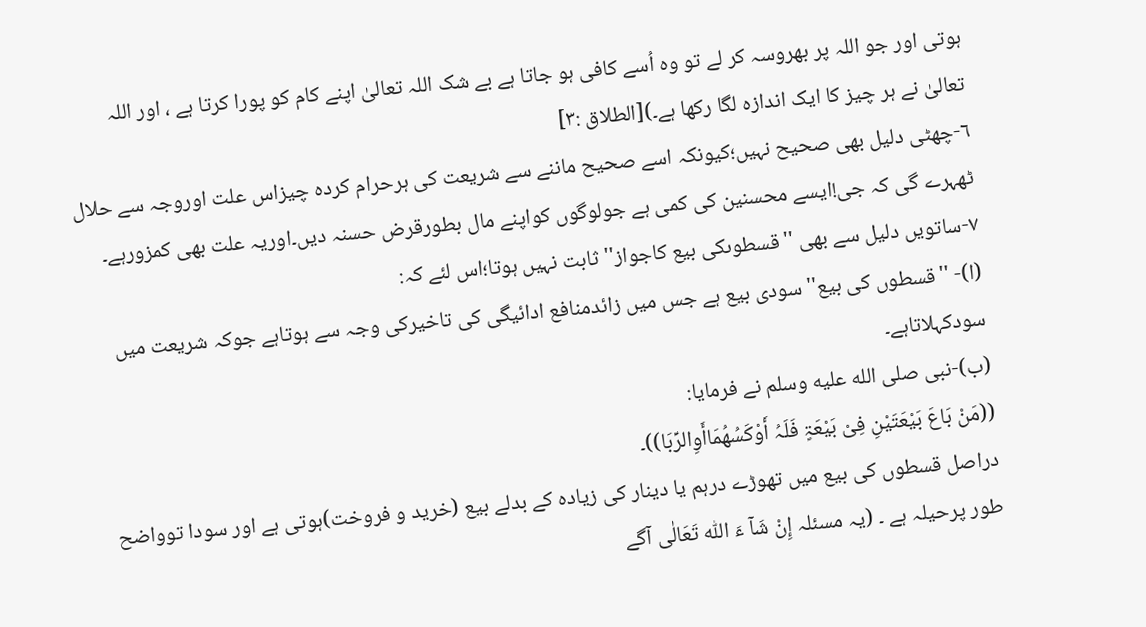ہوتی اور جو اللہ پر بھروسہ کر لے تو وہ اُسے کافی ہو جاتا ہے بے شک اللہ تعالیٰ اپنے کام کو پورا کرتا ہے ، اور اللہ تعالیٰ نے ہر چیز کا ایک اندازہ لگا رکھا ہے۔)[الطلاق :٣]
٦-چھٹی دلیل بھی صحیح نہیں؛کیونکہ اسے صحیح ماننے سے شریعت کی ہرحرام کردہ چیزاس علت اوروجہ سے حلال ٹھہرے گی کہ جی!ایسے محسنین کی کمی ہے جولوگوں کواپنے مال بطورقرض حسنہ دیں۔اوریہ علت بھی کمزورہے۔
٧-ساتویں دلیل سے بھی ''قسطوںکی بیع کاجواز''ثابت نہیں ہوتا؛اس لئے کہ:
(ا)- ''قسطوں کی بیع''سودی بیع ہے جس میں زائدمنافع ادائیگی کی تاخیرکی وجہ سے ہوتاہے جوکہ شریعت میں سودکہلاتاہے۔
(ب)-نبی صلى الله عليه وسلم نے فرمایا:
((مَنْ بَاعَ بَیْعَتَیْنِ فِیْ بَیْعَۃٍ فَلَہُ أَوْکَسُھُمَاأَوِالرِّبَا))۔
دراصل قسطوں کی بیع میں تھوڑے درہم یا دینار کی زیادہ کے بدلے بیع (خرید و فروخت)ہوتی ہے اور سودا توواضح طور پرحیلہ ہے ۔ (یہ مسئلہ إِنْ شَآ ءَ اللّٰہ تَعَالٰی آگے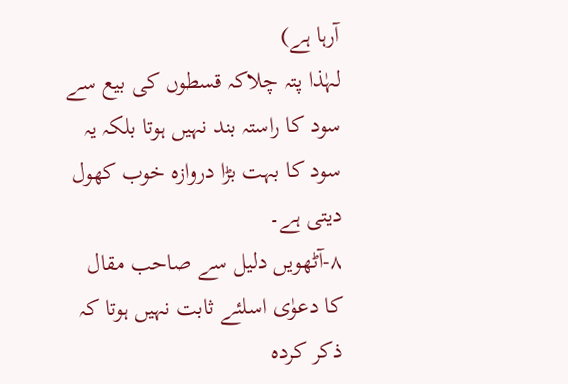آرہا ہے)
لہٰذا پتہ چلاکہ قسطوں کی بیع سے سود کا راستہ بند نہیں ہوتا بلکہ یہ سود کا بہت بڑا دروازہ خوب کھول دیتی ہے۔
٨-آٹھویں دلیل سے صاحب مقال کا دعوٰی اسلئے ثابت نہیں ہوتا کہ ذکر کردہ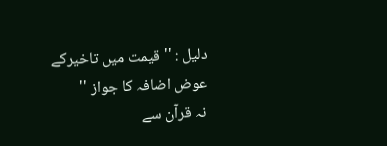دلیل : '' قیمت میں تاخیرکے عوض اضافہ کا جواز ''
نہ قرآن سے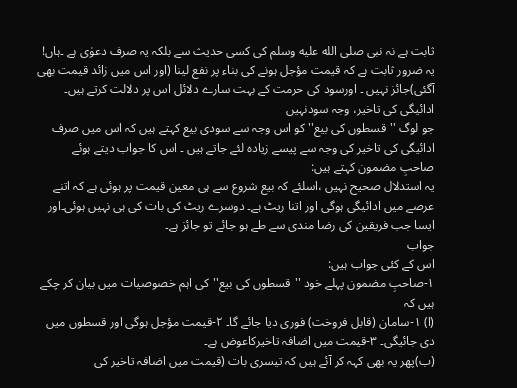ثابت ہے نہ نبی صلى الله عليه وسلم کی کسی حدیث سے بلکہ یہ صرف دعوٰی ہے ۔ہاں! یہ ضرور ثابت ہے کہ قیمت مؤجل ہونے کی بناء پر نفع لینا (اور اس میں زائد قیمت بھی آگئی)جائز نہیں ۔ اورسود کی حرمت کے بہت سارے دلائل اس پر دلالت کرتے ہیں۔
ادائیگی کی تاخیر، وجہ سودنہیں
جو لوگ ''قسطوں کی بیع'' کو اس وجہ سے سودی بیع کہتے ہیں کہ اس میں صرف ادائیگی کی تاخیر کی وجہ سے پیسے زیادہ لئے جاتے ہیں ۔ اس کا جواب دیتے ہوئے صاحبِ مضمون کہتے ہیں:
یہ استدلال صحیح نہیں ،اسلئے کہ بیع شروع سے ہی معین قیمت پر ہوئی ہے کہ اتنے عرصے میں ادائیگی ہوگی اور اتنا ریٹ ہے۔ دوسرے ریٹ کی بات کی ہی نہیں ہوئی۔اور ایسا جب فریقین کی رضا مندی سے طے ہو جائے تو جائز ہے۔
جواب
اس کے کئی جواب ہیں:
١-صاحبِ مضمون پہلے خود ''قسطوں کی بیع''کی اہم خصوصیات میں بیان کر چکے ہیں کہ
(ا) ١-سامان (قابل فروخت) فوری دیا جائے گا۔ ٢-قیمت مؤجل ہوگی اور قسطوں میں دی جائیگی۔ ٣-قیمت میں اضافہ تاخیرکاعوض ہے۔
(ب)پھر یہ بھی کہہ کر آئے ہیں کہ تیسری بات (قیمت میں اضافہ تاخیر کی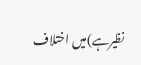نظیرہے)میں اختلاف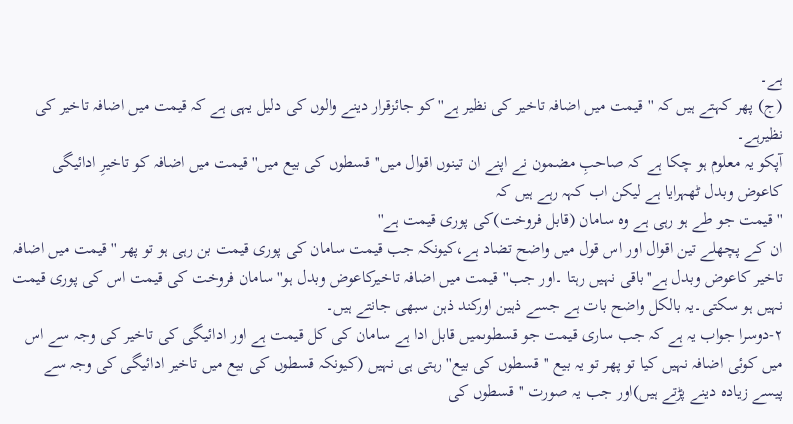ہے۔
(ج) پھر کہتے ہیں کہ ''قیمت میں اضافہ تاخیر کی نظیر ہے'' کو جائزقرار دینے والوں کی دلیل یہی ہے کہ قیمت میں اضافہ تاخیر کی نظیرہے۔
آپکو یہ معلوم ہو چکا ہے کہ صاحبِ مضمون نے اپنے ان تینوں اقوال میں''قسطوں کی بیع میں'' قیمت میں اضافہ کو تاخیرِ ادائیگی کاعوض وبدل ٹھہرایا ہے لیکن اب کہہ رہے ہیں کہ
''قیمت جو طے ہو رہی ہے وہ سامان (قابل فروخت)کی پوری قیمت ہے''
ان کے پچھلے تین اقوال اور اس قول میں واضح تضاد ہے،کیونکہ جب قیمت سامان کی پوری قیمت بن رہی ہو تو پھر '' قیمت میں اضافہ تاخیر کاعوض وبدل ہے''باقی نہیں رہتا ۔اور جب''قیمت میں اضافہ تاخیرکاعوض وبدل ہو''سامان فروخت کی قیمت اس کی پوری قیمت نہیں ہو سکتی۔یہ بالکل واضح بات ہے جسے ذہین اورکند ذہن سبھی جانتے ہيں۔
٢-دوسرا جواب یہ ہے کہ جب ساری قیمت جو قسطوںمیں قابل ادا ہے سامان کی کل قیمت ہے اور ادائیگی کی تاخیر کی وجہ سے اس میں کوئی اضافہ نہیں کیا تو پھر تو یہ بیع ''قسطوں کی بیع'' رہتی ہی نہیں (کیونکہ قسطوں کی بیع میں تاخیر ادائیگی کی وجہ سے پیسے زیادہ دینے پڑتے ہیں)اور جب یہ صورت ''قسطوں کی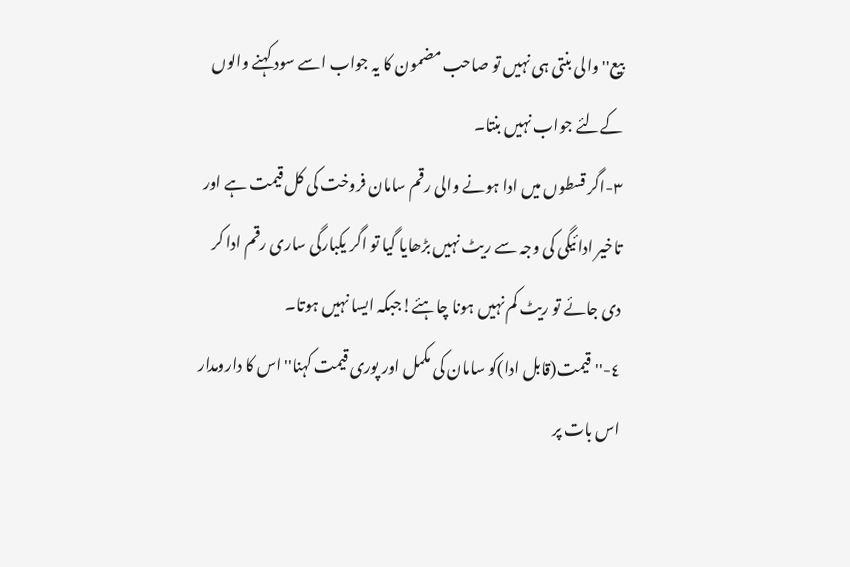بیع'' والی بنتی ہی نہیں تو صاحب مضمون کا یہ جواب اسے سود کہنے والوں کےلئے جواب نہیں بنتا۔
٣-اگر قسطوں میں ادا ہونے والی رقم سامان فروخت کی کل قیمت ہے اور تاخیر ادائیگی کی وجہ سے ریٹ نہیں بڑھایا گیا تو اگر یکبارگی ساری رقم ادا کر دی جائے تو ریٹ کم نہیں ہونا چاہئے!جبکہ ایسا نہیں ہوتا۔
٤-''قیمت(قابل ادا)کو سامان کی مکمل اور پوری قیمت کہنا''اس کا دارومدار اس بات پر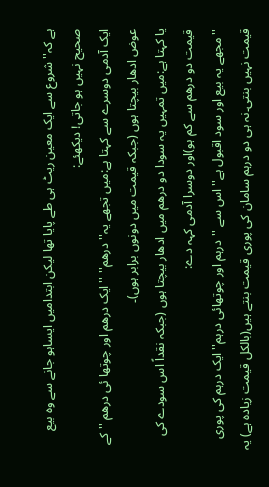ہے کہ'' شروع سے ایک معین ریٹ ہی طے پایا تھا لیکن ابتدامیں ایساہو جانے سے وہ بیع صحیح نہیں ہو جاتی! دیکھئے:
ایک آدمی دوسرے سے کہتا ہے:میں تجھے یہ''درھم'' ''ایک درھم اور چوتھا ئی درھم ''کے عوض ادھار بیچتا ہوں (جبکہ قیمت میں دونوں برابر ہوں)۔
یا کہتا ہے:میں تمہیں یہ سودا دو درھم میں ادھار بیچتا ہوں (جبکہ نقداً اس سودے کی قیمت دو درھم سے کم ہو)اور دوسرا آدمی کہہ دے:
'' مجھے یہ بیع اور سود اقبول ہے'' اس سے ''درہم اور چوتھائی درہم''ایک درہم کی پوری قیمت نہیں بنتی۔نہ ہی دو درہم سامان کی پوری قیمت بنتے ہیں(بالکل قیمت زیادہ ہے) یہ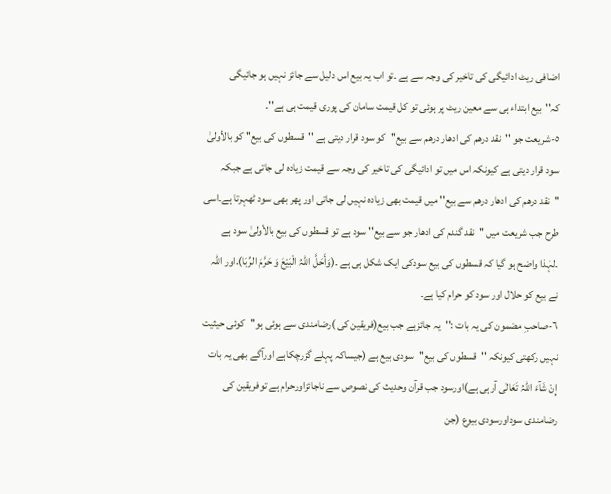اضافی ریٹ ادائیگی کی تاخیر کی وجہ سے ہے ۔تو اب یہ بیع اس دلیل سے جائز نہیں ہو جائیگی کہ''بیع ابتداء ہی سے معین ریٹ پر ہوئی تو کل قیمت سامان کی پوری قیمت ہی ہے''۔
٥-شریعت جو ''نقد درھم کی ادھار درھم سے بیع''کو سود قرار دیتی ہے ''قسطوں کی بیع'' کو بالأولیٰ سود قرار دیتی ہے کیونکہ اس میں تو ادائیگی کی تاخیر کی وجہ سے قیمت زیادہ لی جاتی ہے جبکہ ''نقد درھم کی ادھار درھم سے بیع'' میں قیمت بھی زیادہ نہیں لی جاتی اور پھر بھی سود ٹھہرتا ہے۔اسی طرح جب شریعت میں ''نقد گندم کی ادھار جو سے بیع'' سود ہے تو قسطوں کی بیع بالأولیٰ سود ہے ۔لہٰذا واضح ہو گیا کہ قسطوں کی بیع سودکی ایک شکل ہی ہے ۔(وَأَحَلَّ اللّٰہُ الْبَیْعَ وَ حَرَّمَ الرِّبَا).اور اللہ نے بیع کو حلال اور سود کو حرام کیا ہے۔
٦-صاحبِ مضمون کی یہ بات :''یہ جائزہے جب بیع(فریقین کی )رضامندی سے ہوئی ہو''کوئی حیثیت نہیں رکھتی کیونکہ ''قسطوں کی بیع''سودی بیع ہے (جیساکہ پہلے گزرچکاہے اورآگے بھی یہ بات إِنْ شَآءَ اللّٰہُ تَعَالٰی آرہی ہے)اورسود جب قرآن وحدیث کی نصوص سے ناجائزاورحرام ہے توفریقین کی رضامندی سوداورسودی بیوع (جن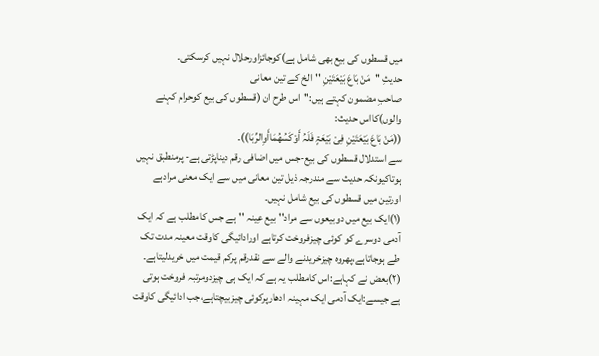میں قسطوں کی بیع بھی شامل ہے)کوجائزاورحلال نہیں کرسکتی۔
حدیثِ ''مَنْ بَاعَ بَیْعَتَیْنِ ''الخ کے تین معانی
صاحبِ مضمون کہتے ہیں:''اس طرح ان (قسطوں کی بیع کوحرام کہنے والوں)کااس حدیث:
((مَنْ بَاعَ بَیْعَتَیْنِ فِیْ بَیْعَۃٍ فَلَہُ أَوْکَسُھُمَاأَوِالرِّبَا))۔
سے استدلال قسطوں کی بیع-جس میں اضافی رقم دیناپڑتی ہے- پرمنطبق نہیں ہوتاکیونکہ حدیث سے مندرجہ ذیل تین معانی میں سے ایک معنی مرادہے اورتین میں قسطوں کی بیع شامل نہیں۔
(١)ایک بیع میں دوبیعوں سے مراد''بیع عِینہ ''ہے جس کامطلب ہے کہ ایک آدمی دوسرے کو کوئی چیزفروخت کرتاہے اورادائیگی کاوقت معینہ مدت تک طے ہوجاتاہے،پھروہ چیزخریدنے والے سے نقدرقم پرکم قیمت میں خریدلیتاہے۔
(٢)بعض نے کہاہے:اس کامطلب یہ ہے کہ ایک ہی چیزدومرتبہ فروخت ہوتی ہے جیسے:ایک آدمی ایک مہینہ ادھارپرکوئی چیزبیچتاہے،جب ادائیگی کاوقت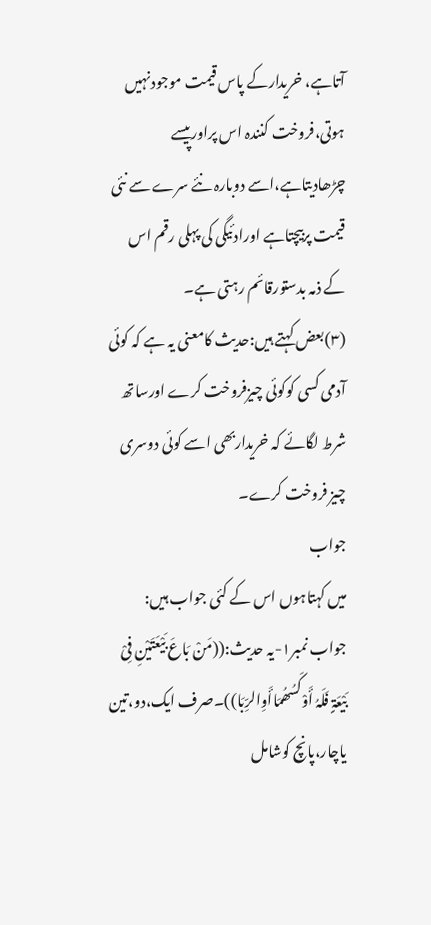آتاہے، خریدارکے پاس قیمت موجودنہیں ہوتی،فروخت کنندہ اس پراورپیسے چڑھادیتاہے،اسے دوبارہ نئے سرے سے نئی قیمت پربیچتاہے اورادئیگی کی پہلی رقم اس کے ذمہ بدستورقائم رہتی ہے۔
(٣)بعض کہتے ہیں:حدیث کامعنی یہ ہے کہ کوئی آدمی کسی کوکوئی چیزفروخت کرے اورساتھ شرط لگائے کہ خریداربھی اسے کوئی دوسری چیز فروخت کرے۔
جواب
میں کہتاہوں اس کے کئی جواب ہیں:
جواب نمبر١-یہ حدیث:((مَنْ بَاعَ بَیْعَتَیْنِ فِیْ بَیْعَۃٍ فَلَہُ أَوْکَسُھُمَاأَوِالرِّبَا))۔صرف ایک،دو،تین یاچار،پانچ کوشامل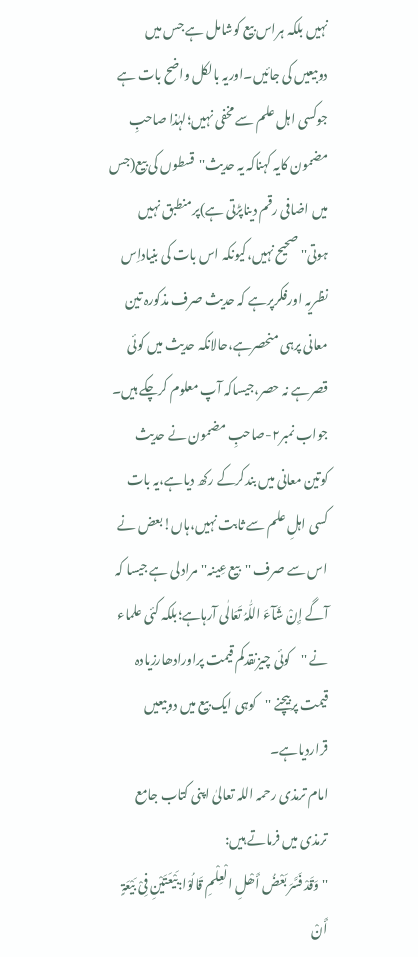نہیں بلکہ ہراس بیع کوشامل ہے جس میں دوبیعیں کی جائیں۔اوریہ بالکل واضح بات ہے جوکسی اہل علم سے مخفی نہیں؛لہٰذا صاحبِ مضمون کایہ کہناکہ یہ حدیث''قسطوں کی بیع(جس میں اضافی رقم دیناپڑتی ہے)پرمنطبق نہیں ہوتی''صحیح نہیں،کیونکہ اس بات کی بنیاداِس نظریہ اورفکرپرہے کہ حدیث صرف مذکورہ تین معانی پرہی منحصرہے،حالانکہ حدیث میں کوئی قصرہے نہ حصر،جیساکہ آپ معلوم کرچکے ہیں۔
جواب نمبر٢-صاحبِ مضمون نے حدیث کوتین معانی میں بندکرکے رکھ دیاہے،یہ بات کسی اہلِ علم سے ثابت نہیں،ہاں!بعض نے اس سے صرف ''بیع عِینہ''مرادلی ہے جیسا کہ آگے إِنْ شَآءَ اللّٰہُ تَعَالٰی آرہاہے؛بلکہ کئی علماء نے ''کوئی چیزنقدکم قیمت پراورادھارزیادہ قیمت پربیچنے ''کوہی ایک بیع میں دوبیعیں قراردیاہے۔
امام ترمذی رحمہ اللہ تعالیٰ اپنی کتاب جامع ترمذی میں فرماتے ہیں:
''وَقَدْ فَسَّرَ بَعْضُ أَھْلِ الْعِلْمِ قَالُوْا:بَیْعَتَیْنِ فِیْ بَیْعَۃٍ أَنْ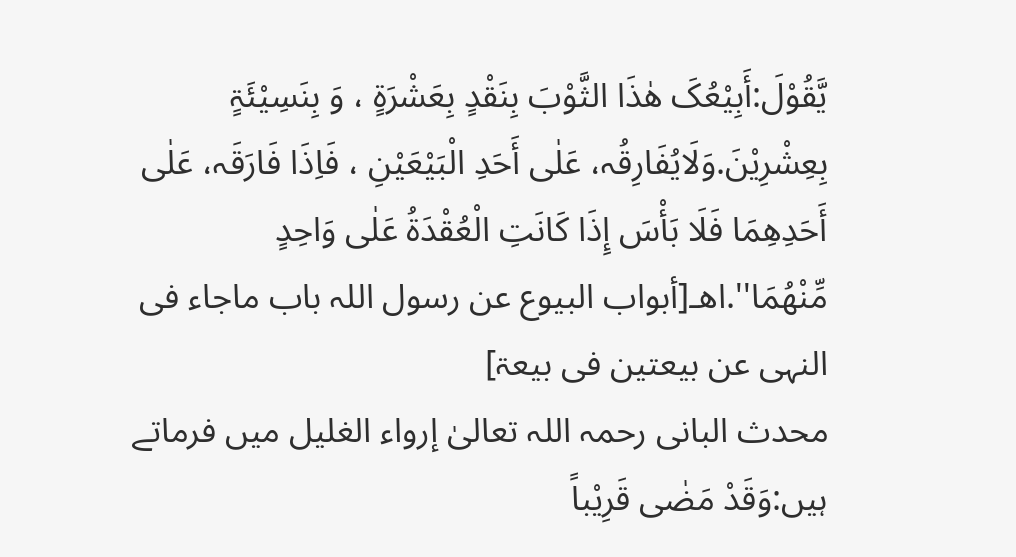یَّقُوْلَ:أَبِیْعُکَ ھٰذَا الثَّوْبَ بِنَقْدٍ بِعَشْرَۃٍ ، وَ بِنَسِیْئَۃٍ بِعِشْرِیْنَ.وَلَایُفَارِقُہ، عَلٰی أَحَدِ الْبَیْعَیْنِ ، فَاِذَا فَارَقَہ، عَلٰی أَحَدِھِمَا فَلَا بَأْسَ إِذَا کَانَتِ الْعُقْدَۃُ عَلٰی وَاحِدٍ مِّنْھُمَا''.اھـ[أبواب البیوع عن رسول اللہ باب ماجاء فی النہی عن بیعتین فی بیعۃ]
محدث البانی رحمہ اللہ تعالیٰ إرواء الغلیل میں فرماتے ہیں:وَقَدْ مَضٰی قَرِیْباً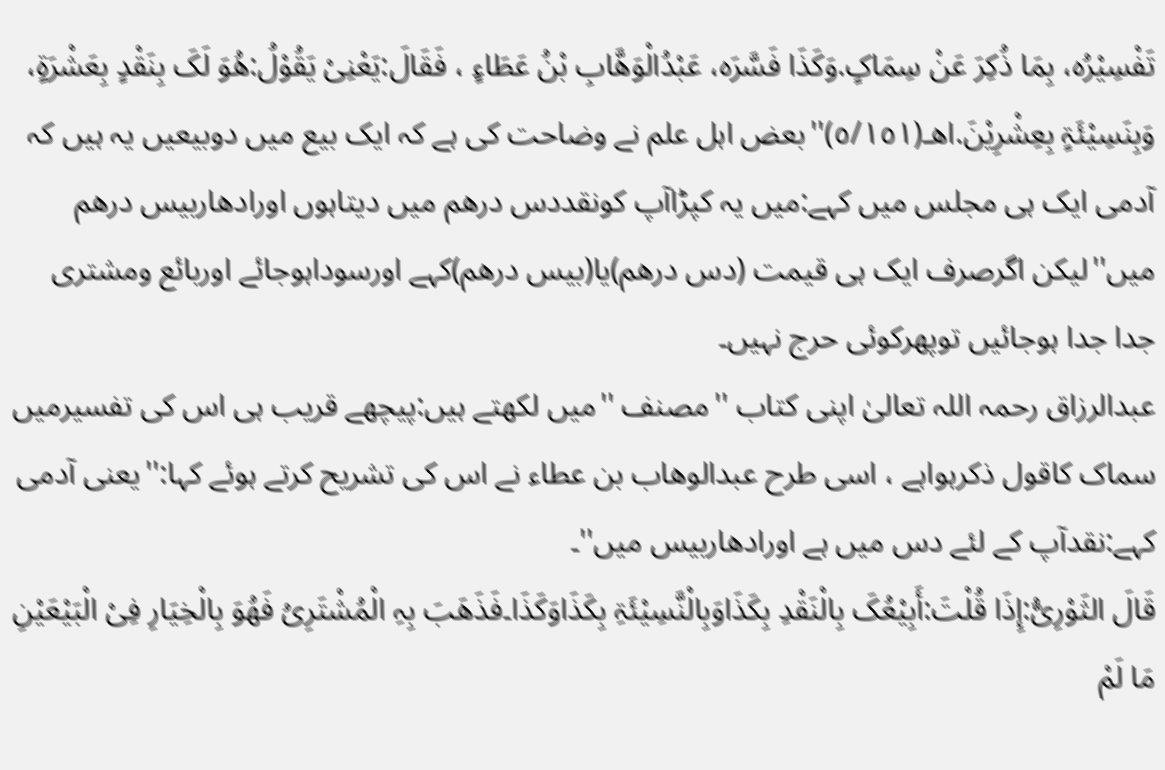تَفْسِیْرُہ، بِمَا ذُکِرَ عَنْ سِمَاکٍ.وَکَذَا فَسَّرَہ، عَبْدُالْوَھَّابِ بْنُ عَطَاءٍ ، فَقَالَ:یَعْنِیْ یَقُوْلُ:ھُوَ لَکَ بِنَقْدٍ بِعَشْرَۃٍ، وَبِنَسِیْئَۃٍ بِعِشْرِیْنَ.اھـ(٥/١٥١)''بعض اہل علم نے وضاحت کی ہے کہ ایک بیع میں دوبیعیں یہ ہیں کہ آدمی ایک ہی مجلس میں کہے:میں یہ کپڑاآپ کونقددس درھم میں دیتاہوں اورادھاربیس درھم میں''لیکن اگرصرف ایک ہی قیمت (دس درھم)یا(بیس درھم)کہے اورسوداہوجائے اوربائع ومشتری جدا جدا ہوجائیں توپھرکوئی حرج نہیں۔
عبدالرزاق رحمہ اللہ تعالیٰ اپنی کتاب ''مصنف ''میں لکھتے ہیں:پیچھے قریب ہی اس کی تفسیرمیں سماک کاقول ذکرہواہے ، اسی طرح عبدالوھاب بن عطاء نے اس کی تشریح کرتے ہوئے کہا:''یعنی آدمی کہے:نقدآپ کے لئے دس میں ہے اورادھاربیس میں''۔
قَالَ الثَوْرِیُّ:إِذَا قُلْتَ:أَبِیْعُکَ بِالْنَقْدِ بِکَذَاوَبِالْنَّسِیْئَۃِ بِکَذَاوَکَذَا۔فَذَھَبَ بِہِ الْمُشْتَرِیُ فَھُوَ بِالْخِیَارِ فِیْ الْبَیْعَیْنِ مَا لَمْ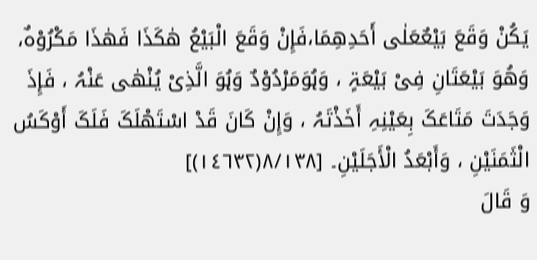یَکُنْ وَقَعَ بَیْعٌعَلٰی أَحَدِھِمَا،فَإِنْ وَقَعَ الْبَیْعُ ھٰکَذَا فَھٰذَا مَکْرُوْہٌ، وَھُوَ بَیْعَتَانِ فِیْ بَیْعَۃٍ ، وَہُوَمَرْدُوْدٌ وَہُوَ الَّذِیْ یُنْھٰی عَنْہُ ، فَإِذَ وَجَدَتَ مَتَاعَکَ بِعَیْنِہِ أَخَذْتَہُ ، وَإِنْ کَانَ قَدْ اسْتَھْلَکَ فَلَکَ أَوْکَسُ الْثَمَنَیْنِ ، وَأَبْعَدُ الْأَجَلَیْنِ۔ [٨/١٣٨(١٤٦٣٢)]
وَ قَالَ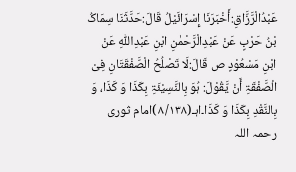عَبْدُالْرَّزَّاقِ:أَخْبَرَنَا إِسْرَائَیْلُ قَالَ:حَدَّثَنَا سِمَاکُ بْنُ حَرْبٍ عَنْ عَبْدِالْرَّحْمٰنِ ابْنِ عَبْدِاللّٰہِ عَنْ ابْنِ مَسْعُوْدٍ ص قَالَ:لَا تَصْلُحُ الْصَّفْقَتَانِ فِیْ الْصَّفْقَۃِ أَنْ یَّقُوْلَ: ہُوَ بِالنَّسِیْئَۃِ بِکَذَا وَ کَذَا، وَ بِالنَّقْدِ بِکَذَا وَ کَذَا۔اہـ(٨/١٣٨)امام ثوری رحمہ اللہ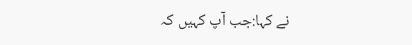نے کہا:جب آپ کہیں کہ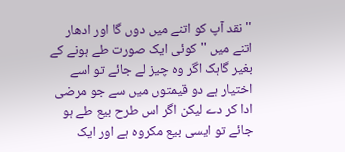''نقد آپ کو اتنے میں دوں گا اور ادھار اتنے میں ''کوئی ایک صورت طے ہونے کے بغیر گاہک اگر وہ چیز لے جائے تو اسے اختیار ہے دو قیمتوں میں سے جو مرضی ادا کر دے لیکن اگر اس طرح بیع طے ہو جائے تو ایسی بیع مکروہ ہے اور ایک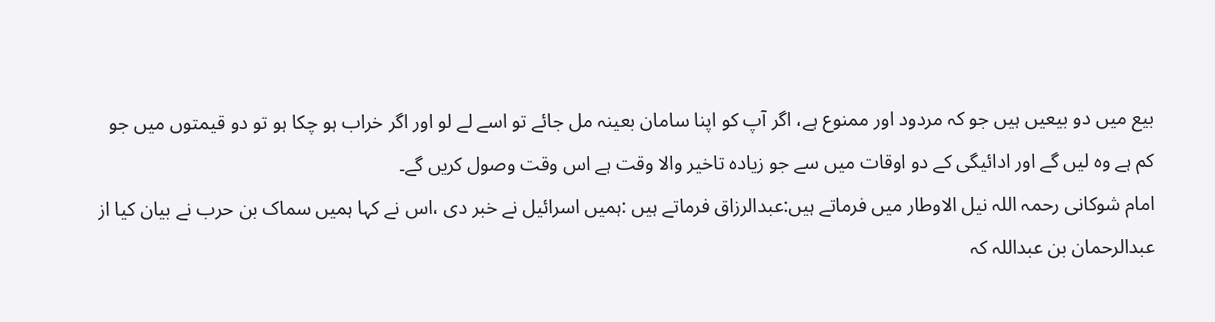بیع میں دو بیعیں ہیں جو کہ مردود اور ممنوع ہے، اگر آپ کو اپنا سامان بعینہ مل جائے تو اسے لے لو اور اگر خراب ہو چکا ہو تو دو قیمتوں میں جو کم ہے وہ لیں گے اور ادائیگی کے دو اوقات میں سے جو زیادہ تاخیر والا وقت ہے اس وقت وصول کریں گے۔
امام شوکانی رحمہ اللہ نیل الاوطار میں فرماتے ہیں:عبدالرزاق فرماتے ہیں :ہمیں اسرائیل نے خبر دی ،اس نے کہا ہمیں سماک بن حرب نے بیان کیا از عبدالرحمان بن عبداللہ کہ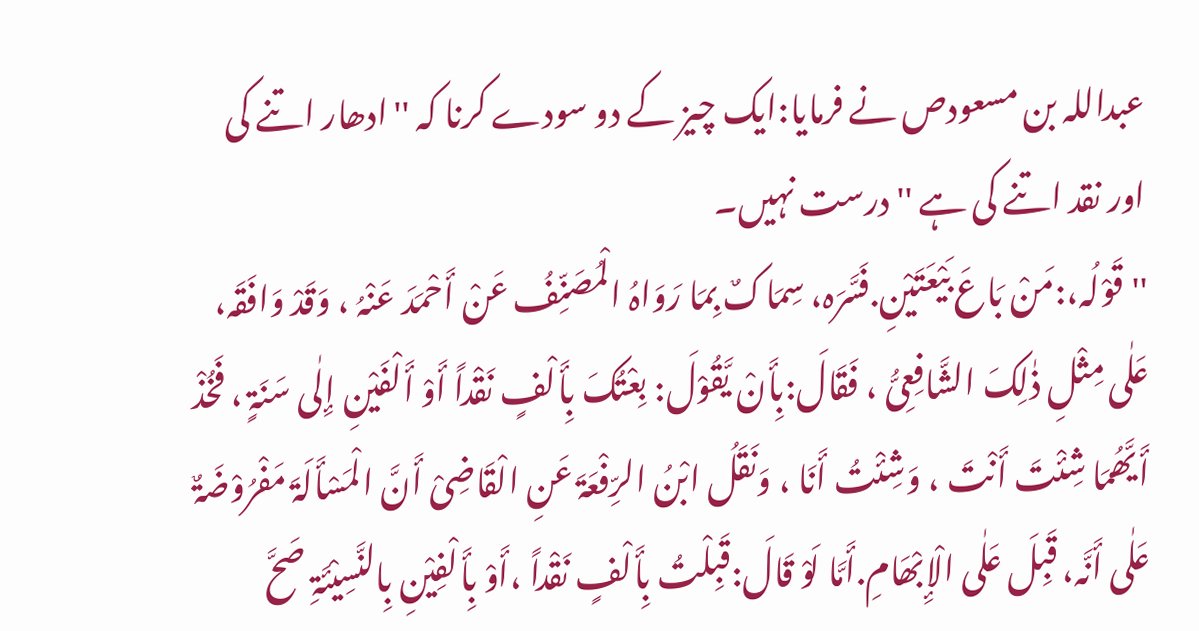عبداللہ بن مسعودص نے فرمایا:ایک چیز کے دو سودے کرنا کہ ''ادھار اتنے کی اور نقد اتنے کی ہے '' درست نہیں۔
''قَوْلُہ،:مَنْ بَاعَ بَیْعَتَیْنِ.فَسَّرَہ، سِمَاکٌ بِمَا رَوَاہُ الْمُصَنِّفُ عَنْ أَحْمَدَ عَنْہُ ، وَقَدْ وَافَقَہ، عَلٰی مِثْلِ ذٰلِکَ الشَّافِعِیُّ ، فَقَالَ:بِأَنْ یَّقُوْلَ: بِعْتُکَ بِأَلْفٍ نَقْداً أَوْ أَلْفَیْنِ إِلٰی سَنَۃٍ ، فَخُذْ أَیَّھُمَا شِئْتَ أَنْتَ ، وَشِئْتُ أَنَا ، وَنَقَلُ ابْنُ الرِّفْعَۃَ عَنِ الْقَاضِیْ أَنَّ الْمَسْأَلَۃَ مَفْرُوْضَۃٌ عَلٰی أَنَّہ، قَبِلَ عَلٰی الْإِبْھَامِ.أَمَّا لَوْ قَالَ:قَبِلْتُ بِأَلْفٍ نَقْداً ،أَوْ بِأَلْفِیْنِ بِالنَّسِیْئَۃِ صَحَّ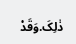ذٰلِکَ.وَقَدْ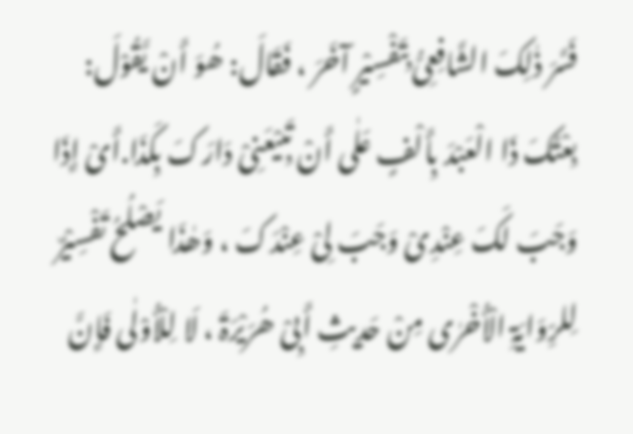فَسَّرَ ذٰلِکَ الشَّافِعِیُّ بِتَفْسِیْرٍ آخَرَ ، فَقَالَ: ھُوَ أَنْ یَّقُوْلَ: بِعْتُکَ ذَا الْعَبْدَ بِأَلْفٍ عَلٰی أَنْ تَبِیْعَنِیْ دَارَکَ بِکَذَا.أَیْ إِذَا وَجَبَ لَکَ عِنْدِیْ وَجَبَ لِیْ عِنْدَکَ ، وَھٰذَا یَصْلُحُ تَفْسِیْرٌ لِلرِّوَایَۃِ الْأُخْرٰی مِنْ حَدِیثِ أَبِیْ ھُرَیْرَۃَ ، لَا لِلْأُوْلٰی فَإِنَّ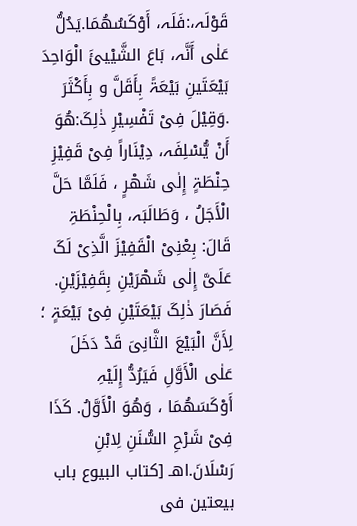قَوْلَہ،:فَلَہ، أَوْکَسُھُمَا.یَدُلُّ عَلٰی أَنَّہ، بَاعَ الشَّیْیئَ الْوَاحِدَ بَیْعَتَینِ بَیْعَۃً بِأَقَلَّ و بِأَکْثَرَ .وَقِیْلَ فِیْ تَفْسِیْرِ ذٰلِکَ:ھُوَ أَنْ یُّسْلِفَہ، دِیْنَاراً فِیْ قَفِیْزِ حِنْطَۃٍ إِلٰی شَھْرٍ ، فَلَمَّا حَلَّ الْأَجَلُ ، وَطَالَبَہ، بِالْحِنْطَۃِ قَالَ: بِعْنِیْ الْقَفِیْزَ الَّذِیْ لَکَ عَلَیَّ إِلٰی شَھْرَیْنِ بِقَفِیْزَیْنِ. فَصَارَ ذٰلِکَ بَیْعَتَیْنِ فِیْ بَیْعَۃٍ ؛ لِأَنَّ الْبَیْعَ الثَّانِیَ قَدْ دَخَلَ عَلٰی الْأَوَّلِ فَیَرُدُّ إِلَیْہِ أَوْکَسَھُمَا ، وَھُوَ الْأَوَّلُ. کَذَا فِیْ شَرْحِ السُّنَنِ لِابْنِ رَسْلَانَ.اھـ [کتاب البیوع باب بیعتین فی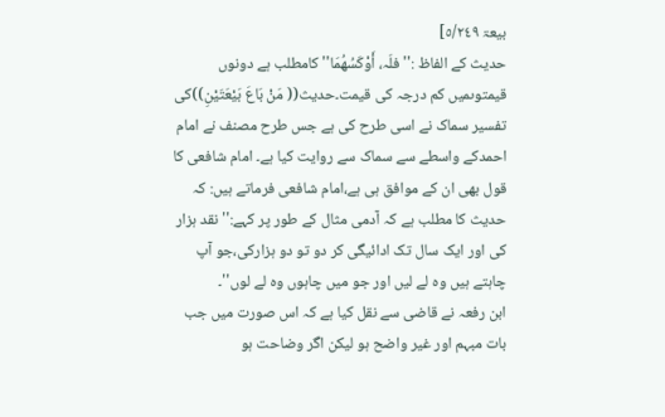بیعۃ ٥/٢٤٩]
حدیث کے الفاظ :''فلَہ، أَوْکَسُھُمَا''کامطلب ہے دونوں قیمتوںمیں کم درجہ کی قیمت۔حدیث(( مَنْ بَاعَ بَیْعَتَیْنِ))کی تفسیر سماک نے اسی طرح کی ہے جس طرح مصنف نے امام احمدکے واسطے سے سماک سے روایت کیا ہے۔ امام شافعی کا قول بھی ان کے موافق ہی ہے،امام شافعی فرماتے ہیں: کہ حدیث کا مطلب ہے کہ آدمی مثال کے طور پر کہے:''نقد ہزار کی اور ایک سال تک ادائیگی کر دو تو دو ہزارکی،جو آپ چاہتے ہیں وہ لے لیں اور جو میں چاہوں وہ لے لوں''۔
ابن رفعہ نے قاضی سے نقل کیا ہے کہ اس صورت میں جب بات مبہم اور غیر واضح ہو لیکن اگر وضاحت ہو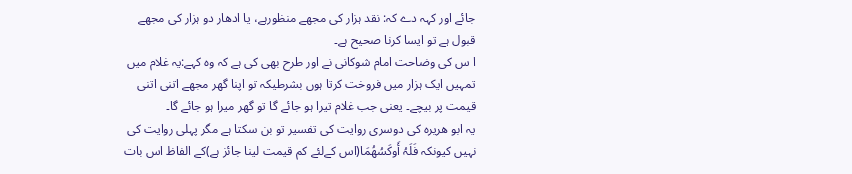جائے اور کہہ دے کہ: نقد ہزار کی مجھے منظورہے، یا ادھار دو ہزار کی مجھے قبول ہے تو ایسا کرنا صحیح ہے۔
ا س کی وضاحت امام شوکانی نے اور طرح بھی کی ہے کہ وہ کہے:یہ غلام میں تمہیں ایک ہزار میں فروخت کرتا ہوں بشرطیکہ تو اپنا گھر مجھے اتنی اتنی قیمت پر بیچے۔ یعنی جب غلام تیرا ہو جائے گا تو گھر میرا ہو جائے گا۔
یہ ابو ھریرہ کی دوسری روایت کی تفسیر تو بن سکتا ہے مگر پہلی روایت کی نہیں کیونکہ فَلَہُ أَوکَسُھُمَا(اس کےلئے کم قیمت لینا جائز ہے)کے الفاظ اس بات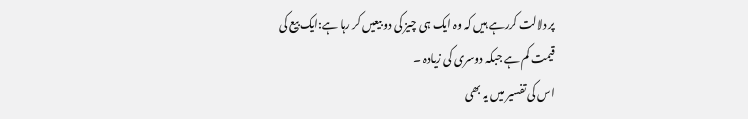پر دلالت کررہے ہیں کہ وہ ایک ہی چیز کی دو بیعیں کر رہا ہے:ایک بیع کی قیمت کم ہے جبکہ دوسری کی زیادہ ۔
اس کی تفسیر میں یہ بھی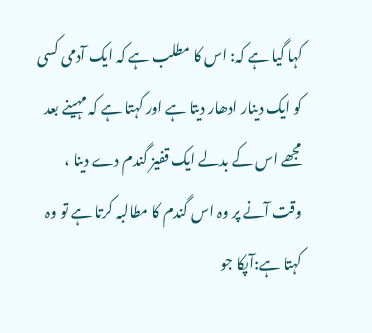کہا گیا ہے کہ: اس کا مطلب ہے کہ ایک آدمی کسی کو ایک دینار ادھار دیتا ہے اور کہتا ہے کہ مہینے بعد مجھے اس کے بدلے ایک قفیز گندم دے دینا ، وقت آنے پر وہ اس گندم کا مطالبہ کرتا ہے تو وہ کہتا ہے:آپکا جو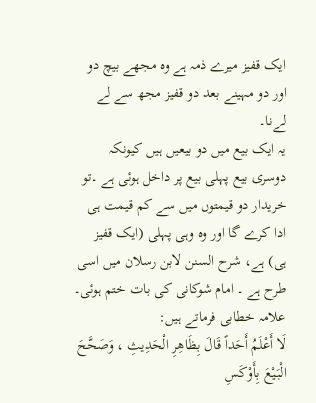ایک قفیز میرے ذمہ ہے وہ مجھے بیچ دو اور دو مہینے بعد دو قفیز مجھ سے لے لےنا۔
یہ ایک بیع میں دو بیعیں ہیں کیونکہ دوسری بیع پہلی بیع پر داخل ہوئی ہے ۔تو خریدار دو قیمتوں میں سے کم قیمت ہی ادا کرے گا اور وہ وہی پہلی (ایک قفیز ہی) ہے، شرح السنن لابن رسلان میں اسی طرح ہے ۔ امام شوکانی کی بات ختم ہوئی۔
علامہ خطابی فرماتے ہیں:
لَا أَعْلَمُ أَحَداً قَالَ بِظَاھِرِ الْحَدِیثِ ، وَصَحَّحَ الْبَیْعَ بِأَوْکَسِ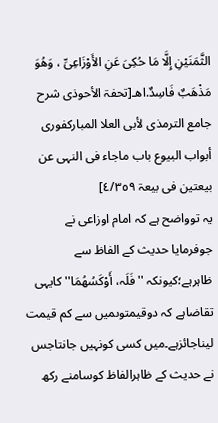الثَّمَنَیْنِ إِلَّا مَا حُکِیَ عَنِ الأَوْزَاعِیِّ ، وَھُوَ مَذْھَبٌ فَاسِدٌ.اھـ[تحفۃ الأحوذی شرح جامع الترمذی لأبی العلا المبارکفوری أبواب البیوع باب ماجاء فی النہی عن بیعتین فی بیعۃ ٤/٣٥٩]
یہ توواضح ہے کہ امام اوزاعی نے جوفرمایا حدیث کے الفاظ سے ظاہرہے؛کیونکہ ''فَلَہ، أَوْکَسُھُمَا'' کایہی تقاضاہے کہ دوقیمتوںمیں سے کم قیمت لیناجائزہے۔میں کسی کونہیں جانتاجس نے حدیث کے ظاہرالفاظ کوسامنے رکھ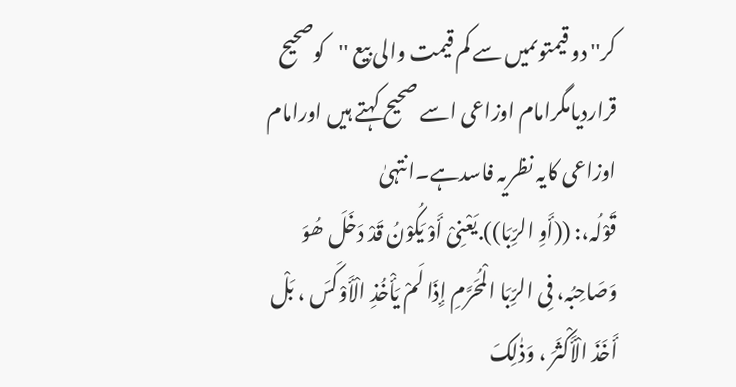کر''دو قیمتوںمیں سے کم قیمت والی بیع ''کوصحیح قراردیامگرامام اوزاعی اسے صحیح کہتے ہیں اورامام اوزاعی کایہ نظریہ فاسدہے۔انتہیٰ
قَوْلُہ،: ((أَوِ الرِّبَا)).یَعْنِیْ أَوْ یَکُوْنُ قَدْ دَخَلَ ھُوَ وَصَاحِبُہ، فِی الرِّبَا الْمُحَرَّمِ إِذَا لَمْ یَأْخُذِ الْأَوْکَسَ ، بَلْ أَخَذَ الْأَکْثَرَ ، وَذٰلِکَ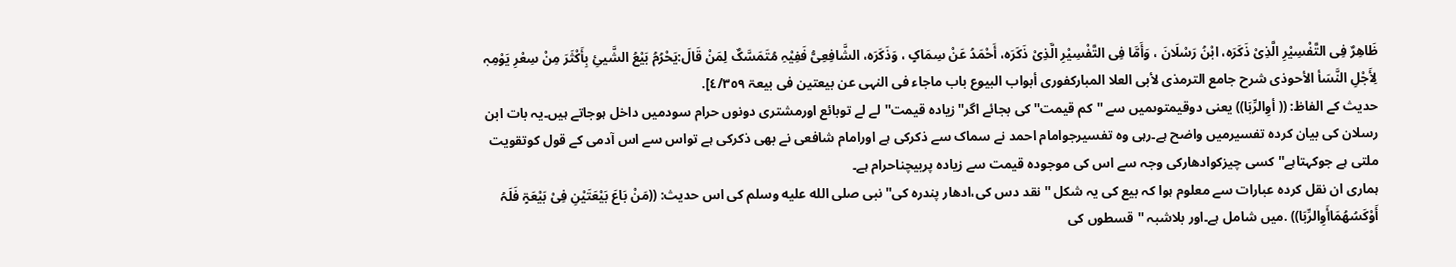ظَاھِرٌ فِی التَّفْسِیْرِ الَّذِیْ ذَکَرَہ، ابْنُ رَسْلَانَ ، وَأَمَّا فِی التَّفْسِیْرِ الَّذِیْ ذَکَرَہ، أَحْمَدُ عَنْ سِمَاکٍ ، وَذَکَرَہ، الشَّافِعِیُّ فَفِیْہِ مُتَمَسَّکٌ لِمَنْ قَالَ:یَحْرُمُ بَیْعُ الشَّیئِ بِأَکْثَرَ مِنْ سِعْرِ یَوْمِہٖ لِأَجْلِ النَّسَأ الأحوذی شرح جامع الترمذی لأبی العلا المبارکفوری أبواب البیوع باب ماجاء فی النہی عن بیعتین فی بیعۃ ٤/٣٥٩].
حدیث کے الفاظ: (( أوِالرِّبَا)) یعنی دوقیمتوںمیں سے ''کم قیمت''کی بجائے اگر''زیادہ قیمت''لے لے توبائع اورمشتری دونوں حرام سودمیں داخل ہوجاتے ہیں۔یہ بات ابن رسلان کی بیان کردہ تفسیرمیں واضح ہے۔رہی وہ تفسیرجوامام احمد نے سماک سے ذکرکی ہے اورامام شافعی نے بھی ذکرکی ہے تواس سے اس آدمی کے قول کوتقویت ملتی ہے جوکہتاہے''کسی چیزکوادھارکی وجہ سے اس کی موجودہ قیمت سے زیادہ پربیچناحرام ہے۔
ہماری ان نقل کردہ عبارات سے معلوم ہوا کہ بیع کی یہ شکل ''نقد دس کی،ادھار پندرہ کی'' نبی صلى الله عليه وسلم کی اس حدیث: ((مَنْ بَاعَ بَیْعَتَیْنِ فِیْ بَیْعَۃٍ فَلَہُ أَوْکَسُھُمَاأَوِالرِّبَا)) .میں شامل ہے۔اور بلاشبہ ''قسطوں کی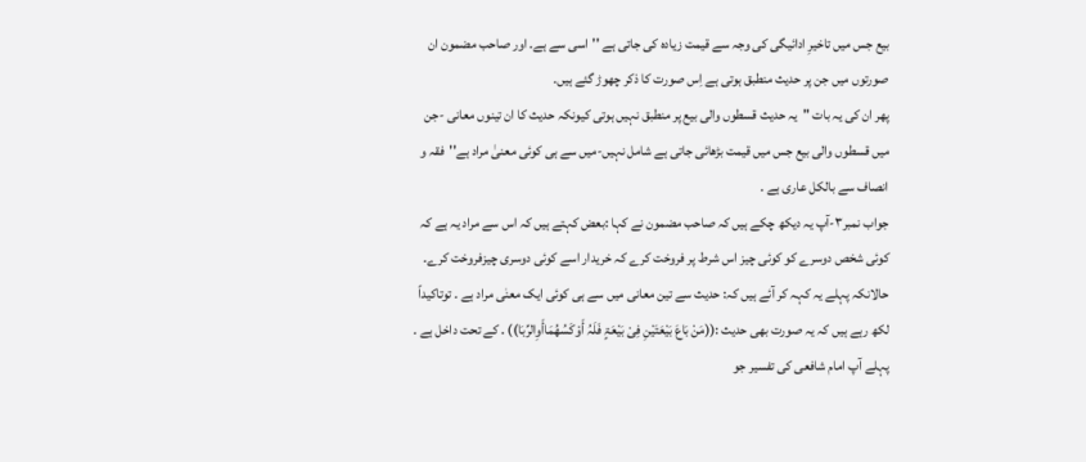بیع جس میں تاخیرِ ادائیگی کی وجہ سے قیمت زیادہ کی جاتی ہے ''اسی سے ہے۔ اور صاحب مضمون ان صورتوں میں جن پر حدیث منطبق ہوتی ہے اِس صورت کا ذکر چھوڑ گئے ہیں۔
پھر ان کی یہ بات ''یہ حدیث قسطوں والی بیع پر منطبق نہیں ہوتی کیونکہ حدیث کا ان تینوں معانی -جن میں قسطوں والی بیع جس میں قیمت بڑھائی جاتی ہے شامل نہیں-میں سے ہی کوئی معنیٰ مراد ہے''فقہ و انصاف سے بالکل عاری ہے ۔
جواب نمبر٣-آپ یہ دیکھ چکے ہیں کہ صاحب مضمون نے کہا :بعض کہتے ہیں کہ اس سے مراد یہ ہے کہ کوئی شخص دوسرے کو کوئی چیز اس شرط پر فروخت کرے کہ خریدار اسے کوئی دوسری چیزفروخت کرے۔
حالانکہ پہلے یہ کہہ کر آئے ہیں کہ: حدیث سے تین معانی میں سے ہی کوئی ایک معنٰی مراد ہے ۔ توتاکیداً لکھ رہے ہیں کہ یہ صورت بھی حدیث :((مَنْ بَاعَ بَیْعَتَیْنِ فِیْ بَیْعَۃٍ فَلَہُ أَوْکَسُھُمَاأَوِالرِّبَا)) . کے تحت داخل ہے ۔
پہلے آپ امام شافعی کی تفسیر جو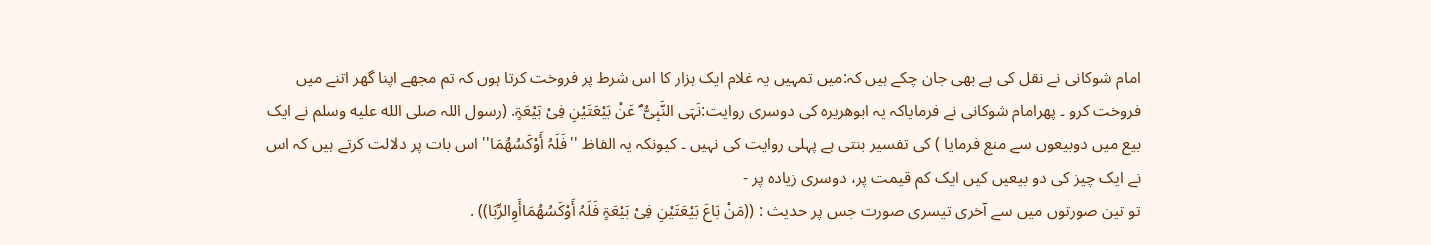امام شوکانی نے نقل کی ہے بھی جان چکے ہیں کہ:میں تمہیں یہ غلام ایک ہزار کا اس شرط پر فروخت کرتا ہوں کہ تم مجھے اپنا گھر اتنے میں فروخت کرو ۔ پھرامام شوکانی نے فرمایاکہ یہ ابوھریرہ کی دوسری روایت:نَہَی النَّبِیُّ ؐ عَنْ بَیْعَتَیْنِ فِیْ بَیْعَۃٍ. (رسول اللہ صلى الله عليه وسلم نے ایک بیع میں دوبیعوں سے منع فرمایا ) کی تفسیر بنتی ہے پہلی روایت کی نہیں ۔ کیونکہ یہ الفاظ ''فَلَہُ أَوْکَسُھُمَا'' اس بات پر دلالت کرتے ہیں کہ اس نے ایک چیز کی دو بیعیں کیں ایک کم قیمت پر، دوسری زیادہ پر -
تو تین صورتوں میں سے آخری تیسری صورت جس پر حدیث : ((مَنْ بَاعَ بَیْعَتَیْنِ فِیْ بَیْعَۃٍ فَلَہُ أَوْکَسُھُمَاأَوِالرِّبَا)) .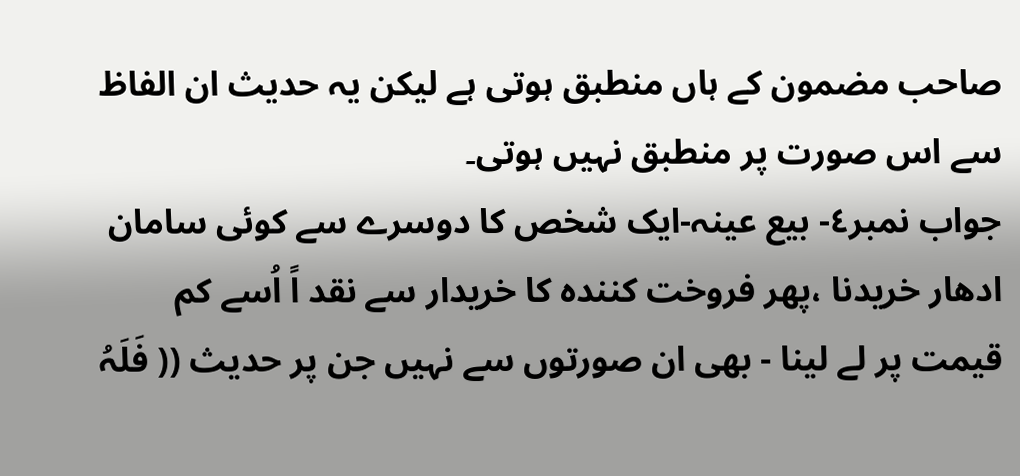صاحب مضمون کے ہاں منطبق ہوتی ہے لیکن یہ حدیث ان الفاظ سے اس صورت پر منطبق نہیں ہوتی۔
جواب نمبر٤- بیع عینہ-ایک شخص کا دوسرے سے کوئی سامان ادھار خریدنا ،پھر فروخت کنندہ کا خریدار سے نقد اً اُسے کم قیمت پر لے لینا - بھی ان صورتوں سے نہیں جن پر حدیث (( فَلَہُ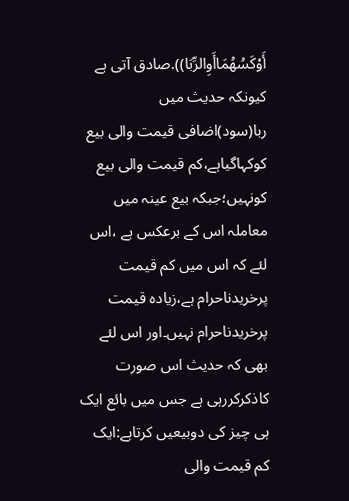أَوْکَسُھُمَاأَوِالرِّبَا)).صادق آتی ہے کیونکہ حدیث میں ربا(سود)اضافی قیمت والی بیع کوکہاگیاہے،کم قیمت والی بیع کونہیں؛جبکہ بیع عینہ میں معاملہ اس کے برعکس ہے ،اس لئے کہ اس میں کم قیمت پرخریدناحرام ہے،زیادہ قیمت پرخریدناحرام نہیں۔اور اس لئے بھی کہ حدیث اس صورت کاذکرکررہی ہے جس میں بائع ایک ہی چیز کی دوبیعیں کرتاہے:ایک کم قیمت والی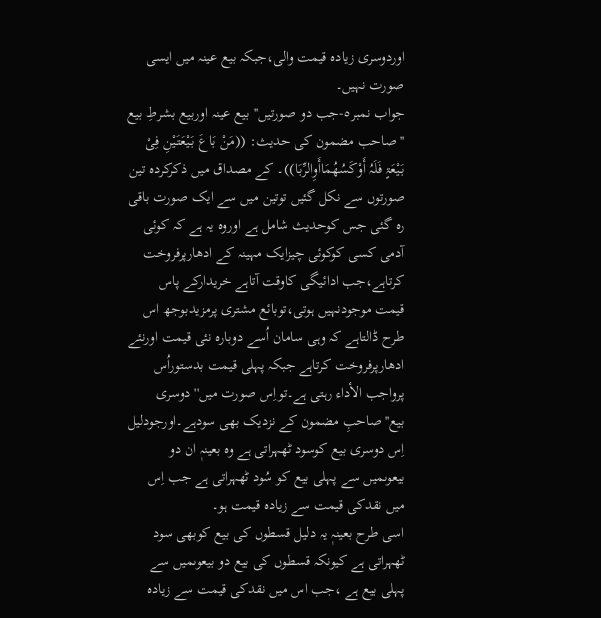اوردوسری زیادہ قیمت والی،جبکہ بیع عینہ میں ایسی صورت نہیں۔
جواب نمبر٥-جب دو صورتیں''بیع عینہ اوربیع بشرطِ بیع ''صاحب مضمون کی حدیث: ((مَنْ بَاعَ بَیْعَتَیْنِ فِیْ بَیْعَۃٍ فَلَہُ أَوْکَسُھُمَاأَوِالرِّبَا))۔ کے مصداق میں ذکرکردہ تین صورتوں سے نکل گئیں توتین میں سے ایک صورت باقی رہ گئی جس کوحدیث شامل ہے اوروہ یہ ہے کہ کوئی آدمی کسی کوکوئی چیزایک مہینہ کے ادھارپرفروخت کرتاہے،جب ادائیگی کاوقت آتاہے خریدارکے پاس قیمت موجودنہیں ہوتی،توبائع مشتری پرمزیدبوجھ اس طرح ڈالتاہے کہ وہی سامان اُسے دوبارہ نئی قیمت اورنئے ادھارپرفروخت کرتاہے جبکہ پہلی قیمت بدستوراُس پرواجب الأداء رہتی ہے۔تواِس صورت میں''دوسری بیع''صاحبِ مضمون کے نزدیک بھی سودہے۔اورجودلیل اِس دوسری بیع کوسود ٹھہراتی ہے وہ بعینہٖ ان دو بیعوںمیں سے پہلی بیع کو سُود ٹھہراتی ہے جب اِس میں نقدکی قیمت سے زیادہ قیمت ہو۔
اسی طرح بعینہٖ یہ دلیل قسطوں کی بیع کوبھی سود ٹھہراتی ہے کیونکہ قسطوں کی بیع دو بیعوںمیں سے پہلی بیع ہے ،جب اس میں نقدکی قیمت سے زیادہ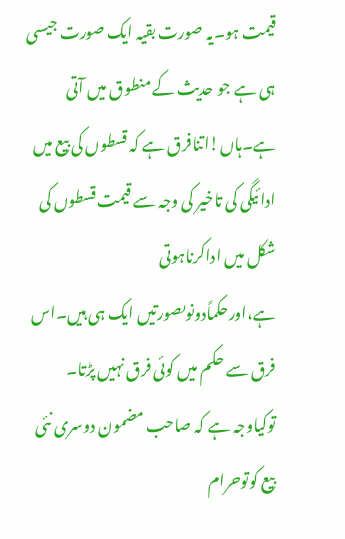قیمت ہو۔یہ صورت بقیہ ایک صورت جیسی ہی ہے جو حدیث کے منطوق میں آتی ہے۔ہاں!اتنافرق ہے کہ قسطوں کی بیع میں ادائیگی کی تاخیر کی وجہ سے قیمت قسطوں کی شکل میں اداکرناہوتی ہے،اورحکماًدونوںصورتیں ایک ہی ہیں۔اس فرق سے حکم میں کوئی فرق نہیں پڑتا۔ توکیاوجہ ہے کہ صاحب مضمون دوسری نئی بیع کوتوحرام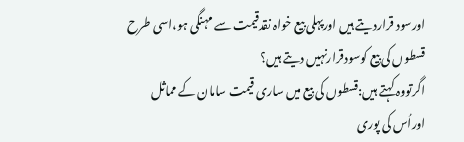اورسود قراردیتے ہیں اورپہلی بیع خواہ نقدقیمت سے مہنگی ہو،اسی طرح قسطوں کی بیع کوسودقرارنہیں دیتے ہیں؟
اگرتووہ کہتے ہیں:قسطوں کی بیع میں ساری قیمت سامان کے مماثل اوراُس کی پوری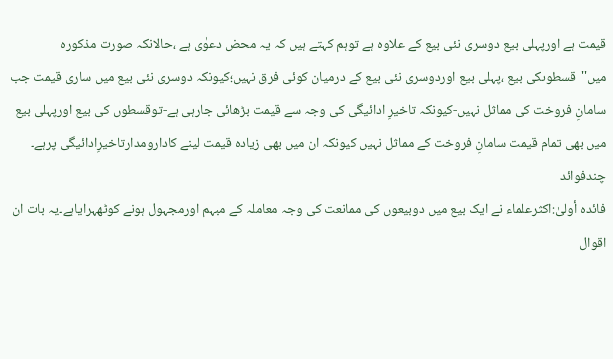قیمت ہے اورپہلی بیع دوسری نئی بیع کے علاوہ ہے توہم کہتے ہیں کہ یہ محض دعوٰی ہے ،حالانکہ صورت مذکورہ میں''قسطوںکی بیع ،پہلی بیع اوردوسری نئی بیع کے درمیان کوئی فرق نہیں؛کیونکہ دوسری نئی بیع میں ساری قیمت جب سامانِ فروخت کی مماثل نہیں-کیونکہ تاخیرِ ادائیگی کی وجہ سے قیمت بڑھائی جارہی ہے-توقسطوں کی بیع اورپہلی بیع میں بھی تمام قیمت سامانِ فروخت کے مماثل نہیں کیونکہ ان میں بھی زیادہ قیمت لینے کادارومدارتاخیرِادائیگی پرہے۔
چندفوائد
فائدہ أولیٰ:اکثرعلماء نے ایک بیع میں دوبیعوں کی ممانعت کی وجہ معاملہ کے مبہم اورمجہول ہونے کوٹھہرایاہے۔یہ بات ان اقوال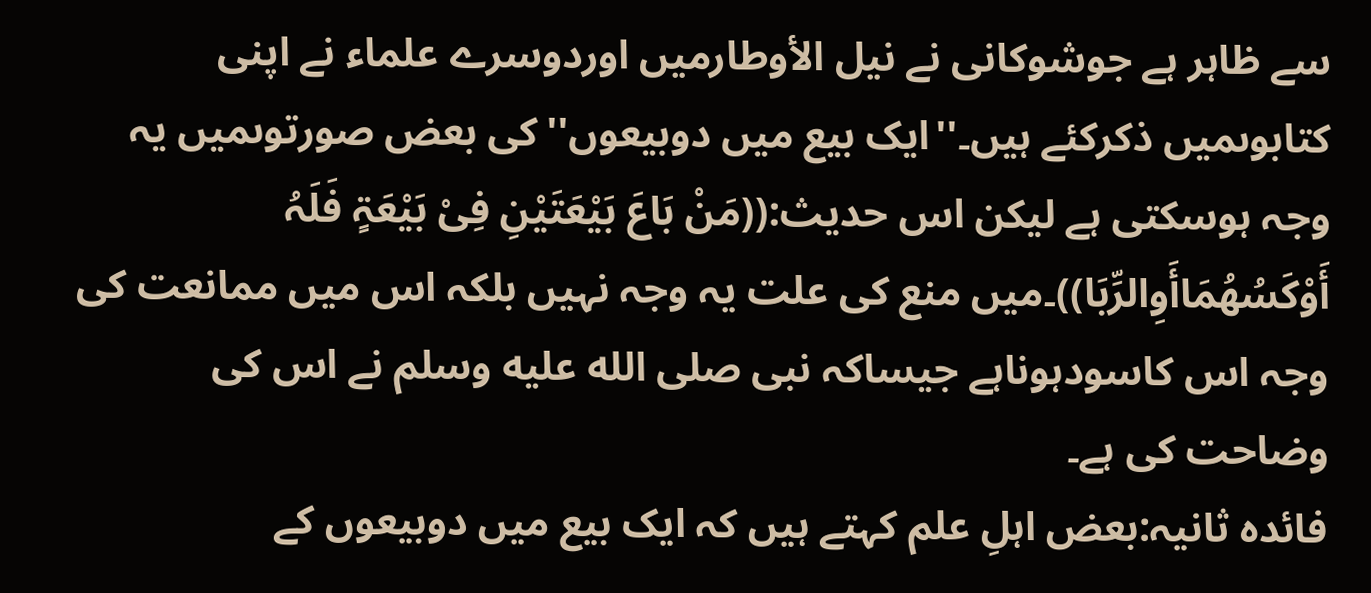سے ظاہر ہے جوشوکانی نے نیل الأوطارمیں اوردوسرے علماء نے اپنی کتابوںمیں ذکرکئے ہیں۔''ایک بیع میں دوبیعوں''کی بعض صورتوںمیں یہ وجہ ہوسکتی ہے لیکن اس حدیث:((مَنْ بَاعَ بَیْعَتَیْنِ فِیْ بَیْعَۃٍ فَلَہُ أَوْکَسُھُمَاأَوِالرِّبَا))۔میں منع کی علت یہ وجہ نہیں بلکہ اس میں ممانعت کی وجہ اس کاسودہوناہے جیساکہ نبی صلى الله عليه وسلم نے اس کی وضاحت کی ہے۔
فائدہ ثانیہ:بعض اہلِ علم کہتے ہیں کہ ایک بیع میں دوبیعوں کے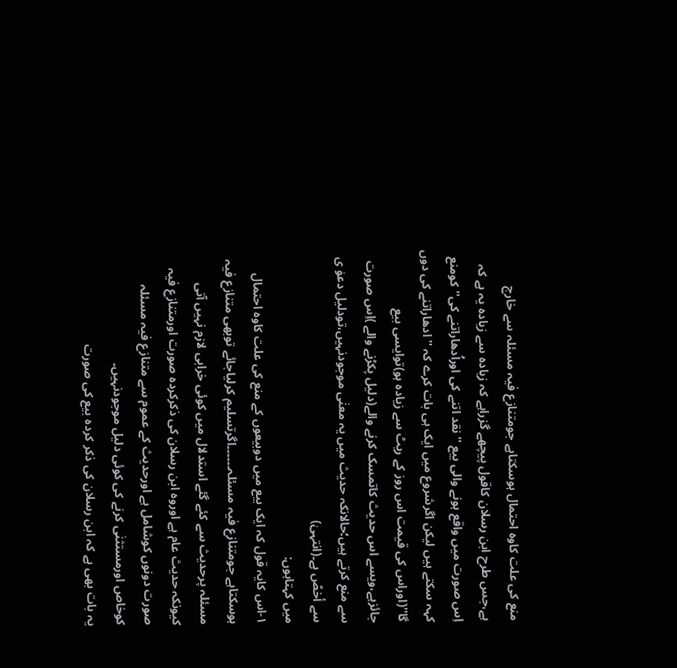منع کی علت کاوہ احتمال ہوسکتاہے جومتنازع فیہ مسئلہ سے خارج ہے،جس طرح ابن رسلان کاقول پیچھے گزراہے کہ زیادہ سے زیادہ یہ ہے کہ اِس صورت میں واقع ہونے والی بیع ''نقد اتنے کی اوراُدھاراتنے کی''کومنع کہہ سکتے ہیں لیکن اگرشروع میں ایک ہی بات کرے کہ ''ادھاراتنے کی دوں گا''(اوراس کی قیمت اس روز کے ریٹ سے زیادہ ہو)توایسی بیع جائزہے،ویسے اس حدیث کاتمسک کرنے والے(دلیل پکڑنے والے )اِس صورت سے منع کرتے ہیں؛حالانکہ حدیث میں یہ معنٰی موجودنہیں،تودلیل دعوٰ ی سے أخصّ ہے۔(انتہیٰ)
میں کہتاہوں:
١-اس کایہ قول کہ ایک بیع میں دوبیعوں کے منع کی علت کاوہ احتمال ہوسکتاہے جومتنازع فیہ مسئلہ۔۔۔۔۔۔اگرتسلیم کرلیاجائے توبھی متنازع فیہ مسئلہ پرحدیث سے کئے گئے استدلال میں کوئی خرابی لازم نہیں آتی کیونکہ حدیث عام ہے اوروہ ابن رسلان کی ذکرکردہ صورت اورمتنازع فیہ صورت دونوں کوشامل ہے اورحدیث کے عموم سے متنازع فیہ مسئلہ کوخاص اورمستثنٰی کرنے کی کوئی دلیل موجودنہیں۔
یہ بات بھی ہے کہ ابن رسلان کی ذکر کردہ بیع کی صورت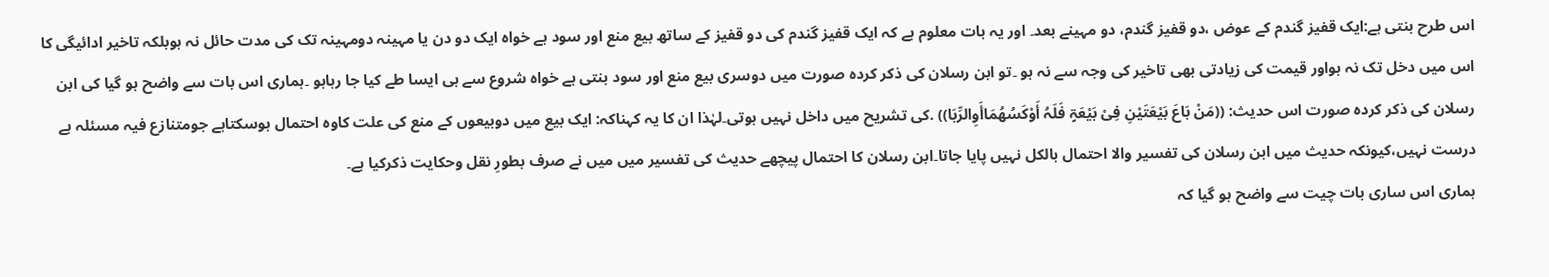اس طرح بنتی ہے:ایک قفیز گندم کے عوض ،دو قفیز گندم، دو مہینے بعد۔ اور یہ بات معلوم ہے کہ ایک قفیز گندم کی دو قفیز کے ساتھ بیع منع اور سود ہے خواہ ایک دو دن یا مہینہ دومہینہ تک کی مدت حائل نہ ہوبلکہ تاخیر ادائیگی کا اس میں دخل تک نہ ہواور قیمت کی زیادتی بھی تاخیر کی وجہ سے نہ ہو ۔تو ابن رسلان کی ذکر کردہ صورت میں دوسری بیع منع اور سود بنتی ہے خواہ شروع سے ہی ایسا طے کیا جا رہاہو ۔ہماری اس بات سے واضح ہو گیا کی ابن رسلان کی ذکر کردہ صورت اس حدیث: ((مَنْ بَاعَ بَیْعَتَیْنِ فِیْ بَیْعَۃٍ فَلَہُ أَوْکَسُھُمَاأَوِالرِّبَا)) .کی تشریح میں داخل نہیں ہوتی۔لہٰذا ان کا یہ کہناکہ: ایک بیع میں دوبیعوں کے منع کی علت کاوہ احتمال ہوسکتاہے جومتنازع فیہ مسئلہ ہے درست نہیں،کیونکہ حدیث میں ابن رسلان کی تفسیر والا احتمال بالکل نہیں پایا جاتا۔ابن رسلان کا احتمال پیچھے حدیث کی تفسیر میں میں نے صرف بطورِ نقل وحکایت ذکرکیا ہے۔
ہماری اس ساری بات چیت سے واضح ہو گیا کہ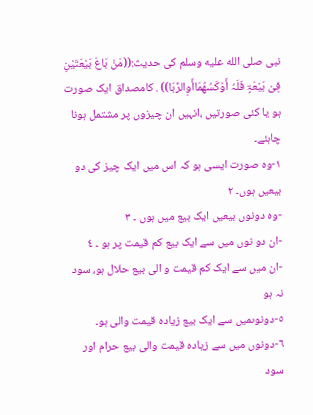نبی صلى الله عليه وسلم کی حدیث:((مَنْ بَاعَ بَیْعَتَیْنِ فِیْ بَیْعَۃٍ فَلَہُ أَوْکَسُھُمَاأَوِالرِّبَا)) . کامصداق ایک صورت ہو یا کئی صورتیں ،انہیں ان چیزوں پر مشتمل ہونا چاہئے۔
١-وہ صورت ایسی ہو کہ اس میں ایک چیز کی دو بیعیں ہوں۔ ٢
-وہ دونوں بیعیں ایک بیع میں ہوں ۔ ٣
-ان دو نوں میں سے ایک بیع کم قیمت پر ہو ۔ ٤
-ان میں سے ایک کم قیمت و الی بیع حلال ہو، سود نہ ہو
٥-دونوںمیں سے ایک بیع زیادہ قیمت والی ہو۔
٦-دونوں میں سے زیادہ قیمت والی بیع حرام اور سود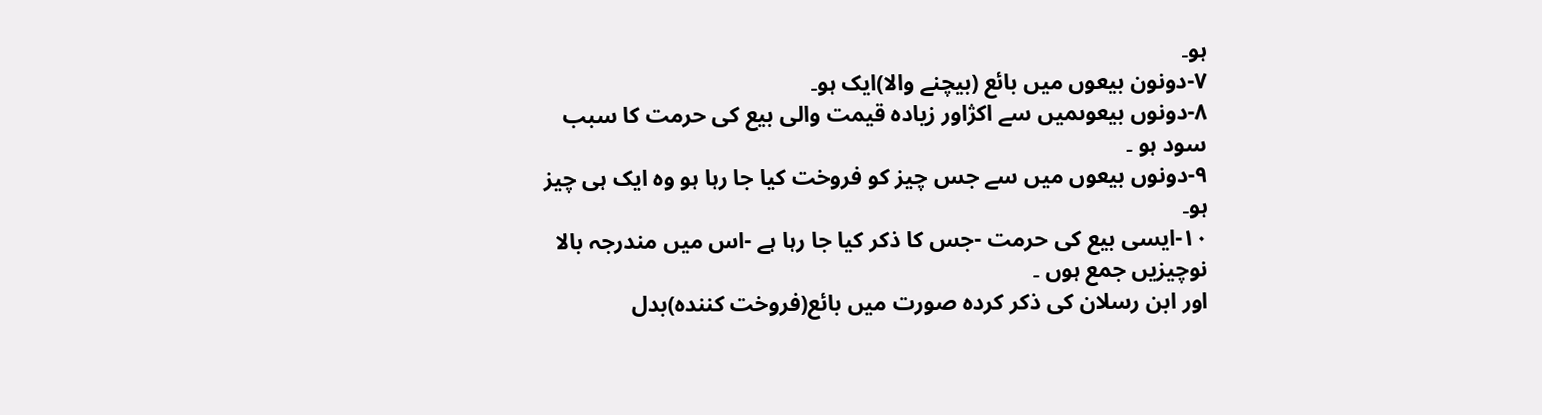ہو۔
٧-دونون بیعوں میں بائع (بیچنے والا)ایک ہو۔
٨-دونوں بیعوںمیں سے اکژاور زیادہ قیمت والی بیع کی حرمت کا سبب سود ہو ۔
٩-دونوں بیعوں میں سے جس چیز کو فروخت کیا جا رہا ہو وہ ایک ہی چیز ہو۔
١٠-ایسی بیع کی حرمت -جس کا ذکر کیا جا رہا ہے -اس میں مندرجہ بالا نوچیزیں جمع ہوں ۔
اور ابن رسلان کی ذکر کردہ صورت میں بائع(فروخت کنندہ)بدل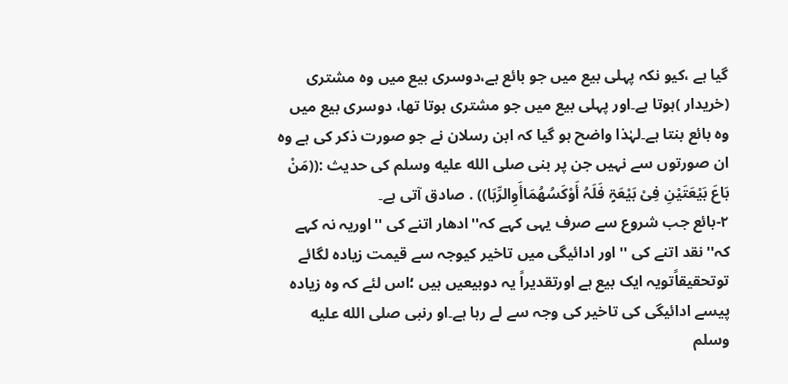گیا ہے ،کیو نکہ پہلی بیع میں جو بائع ہے،دوسری بیع میں وہ مشتری (خریدار )ہوتا ہے۔اور پہلی بیع میں جو مشتری ہوتا تھا، دوسری بیع میں وہ بائع بنتا ہے۔لہٰذا واضح ہو گیا کہ ابن رسلان نے جو صورت ذکر کی ہے وہ ان صورتوں سے نہیں جن پر بنی صلى الله عليه وسلم کی حدیث :((مَنْ بَاعَ بَیْعَتَیْنِ فِیْ بَیْعَۃٍ فَلَہُ أَوْکَسُھُمَاأَوِالرِّبَا)) . صادق آتی ہے۔
٢-بائع جب شروع سے صرف یہی کہے کہ''ادھار اتنے کی ''اوریہ نہ کہے کہ''نقد اتنے کی '' اور ادائیگی میں تاخیر کیوجہ سے قیمت زیادہ لگائے توتحقیقاًتویہ ایک بیع ہے اورتقدیراً یہ دوبیعیں ہیں ؛اس لئے کہ وہ زیادہ پیسے ادائیگی کی تاخیر کی وجہ سے لے رہا ہے۔او رنبی صلى الله عليه وسلم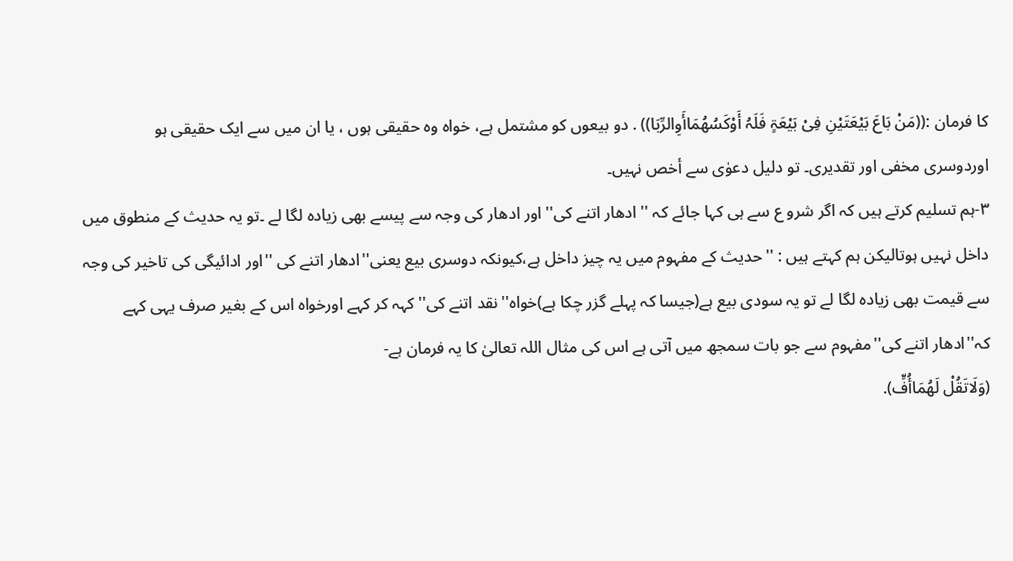کا فرمان :((مَنْ بَاعَ بَیْعَتَیْنِ فِیْ بَیْعَۃٍ فَلَہُ أَوْکَسُھُمَاأَوِالرِّبَا)) . دو بیعوں کو مشتمل ہے، خواہ وہ حقیقی ہوں ، یا ان میں سے ایک حقیقی ہو
اوردوسری مخفی اور تقدیری۔ تو دلیل دعوٰی سے أخص نہیں۔
٣-ہم تسلیم کرتے ہیں کہ اگر شرو ع سے ہی کہا جائے کہ '' ادھار اتنے کی'' اور ادھار کی وجہ سے پیسے بھی زیادہ لگا لے ۔تو یہ حدیث کے منطوق میں داخل نہیں ہوتالیکن ہم کہتے ہیں : ''حدیث کے مفہوم میں یہ چیز داخل ہے،کیونکہ دوسری بیع یعنی''ادھار اتنے کی ''اور ادائیگی کی تاخیر کی وجہ سے قیمت بھی زیادہ لگا لے تو یہ سودی بیع ہے(جیسا کہ پہلے گزر چکا ہے)خواہ''نقد اتنے کی''کہہ کر کہے اورخواہ اس کے بغیر صرف یہی کہے کہ''ادھار اتنے کی''مفہوم سے جو بات سمجھ میں آتی ہے اس کی مثال اللہ تعالیٰ کا یہ فرمان ہے-
(وَلَاتَقُلْ لَھُمَاأُفٍّ).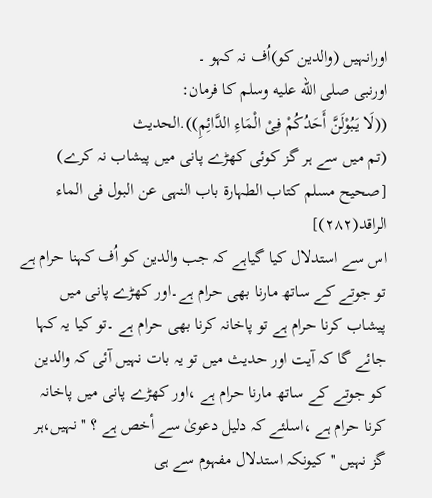اورانہیں (والدین کو)اُف نہ کہو ۔
اورنبی صلى الله عليه وسلم کا فرمان:
((لَا یَبُوْلَنَّ أَحَدُکُمْ فِیْ الْمَاءِ الدَّائِمِ)).الحدیث
(تم میں سے ہر گز کوئی کھڑے پانی میں پیشاب نہ کرے) [صحیح مسلم کتاب الطہارۃ باب النہی عن البول فی الماء الراقد(٢٨٢)]
اس سے استدلال کیا گیاہے کہ جب والدین کو اُف کہنا حرام ہے تو جوتے کے ساتھ مارنا بھی حرام ہے۔اور کھڑے پانی میں پیشاب کرنا حرام ہے تو پاخانہ کرنا بھی حرام ہے ۔تو کیا یہ کہا جائے گا کہ آیت اور حدیث میں تو یہ بات نہیں آئی کہ والدین کو جوتے کے ساتھ مارنا حرام ہے ،اور کھڑے پانی میں پاخانہ کرنا حرام ہے ،اسلئے کہ دلیل دعویٰ سے أخص ہے ؟ ''نہیں،ہر گز نہیں ''کیونکہ استدلال مفہوم سے ہی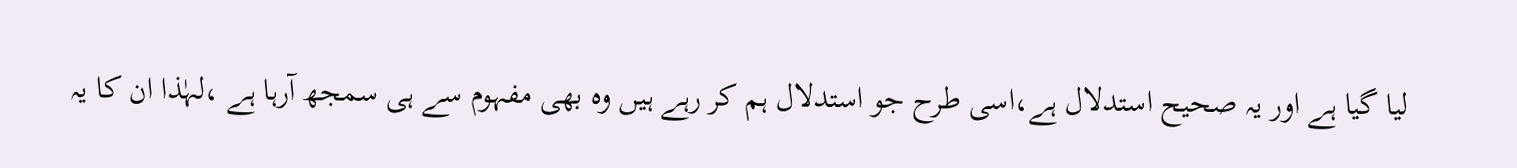لیا گیا ہے اور یہ صحیح استدلال ہے،اسی طرح جو استدلال ہم کر رہے ہیں وہ بھی مفہوم سے ہی سمجھ آرہا ہے ،لہٰذا ان کا یہ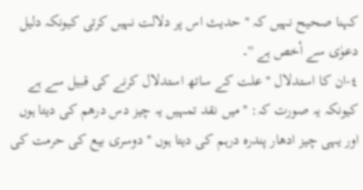کہنا صحیح نہیں کہ ''حدیث اس پر دلالت نہیں کرتی کیونکہ دلیل دعوٰی سے أخص ہے ''۔
٤-ان کا استدلال '' علت کے ساتھ استدلال کرنے کی قبیل سے ہے کیونکہ یہ صورت کہ: ''میں نقد تمہیں یہ چیز دس درھم کی دیتا ہوں اور یہی چیز ادھار پندرہ درہم کی دیتا ہوں '' دوسری بیع کی حرمت کی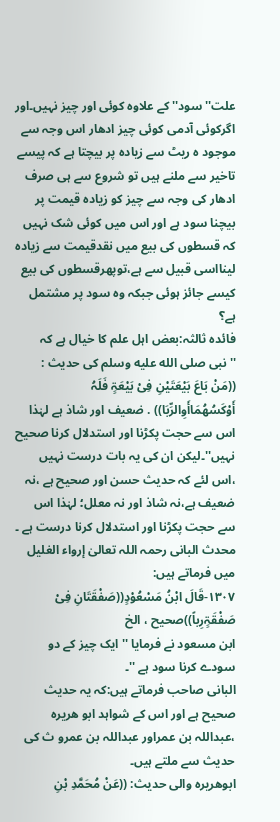علت'' سود'' کے علاوہ کوئی اور چیز نہیں۔اور اگرکوئی آدمی کوئی چیز ادھار اس وجہ سے موجود ہ ریٹ سے زیادہ پر بیچتا ہے کہ پیسے تاخیر سے ملنے ہیں تو شروع سے ہی صرف ادھار کی وجہ سے چیز کو زیادہ قیمت پر بیچنا سود ہے اور اس میں کوئی شک نہیں کہ قسطوں کی بیع میں نقدقیمت سے زیادہ لینااسی قبیل سے ہے،توپھرقسطوں کی بیع کیسے جائز ہوئی جبکہ وہ سود پر مشتمل ہے؟
فائدہ ثالثہ:بعض اہل علم کا خیال ہے کہ ''نبی صلى الله عليه وسلم کی حدیث :
((مَنْ بَاعَ بَیْعَتَیْنِ فِیْ بَیْعَۃٍ فَلَہُ أَوْکَسُھُمَاأَوِالرِّبَا)) . ضعیف اور شاذ ہے لہٰذا اس سے حجت پکڑنا اور استدلال کرنا صحیح نہیں''۔لیکن ان کی یہ بات درست نہیں ،اس لئے کہ حدیث حسن اور صحیح ہے ،نہ ضعیف ہے،نہ شاذ اور نہ معلل؛ لہٰذا اس سے حجت پکڑنا اور استدلال کرنا درست ہے ۔
محدث البانی رحمہ اللہ تعالیٰ إرواء الغلیل میں فرماتے ہیں:
١٣٠٧-قَالَ ابْنُ مَسْعُوْدٍ((صَفْقَتَانِ فِیْ صَفْقَۃٍرِباً))صحیح ، الخ
ابن مسعود نے فرمایا ''ایک چیز کے دو سودے کرنا سود ہے ''۔
البانی صاحب فرماتے ہیں:کہ یہ حدیث صحیح ہے اور اس کے شواہد ابو ھریرہ ،عبداللہ بن عمراور عبداللہ بن عمرو ث کی حدیث سے ملتے ہیں۔
ابوھریرہ والی حدیث: ((عَنْ مُحَمَّدِ بْنِ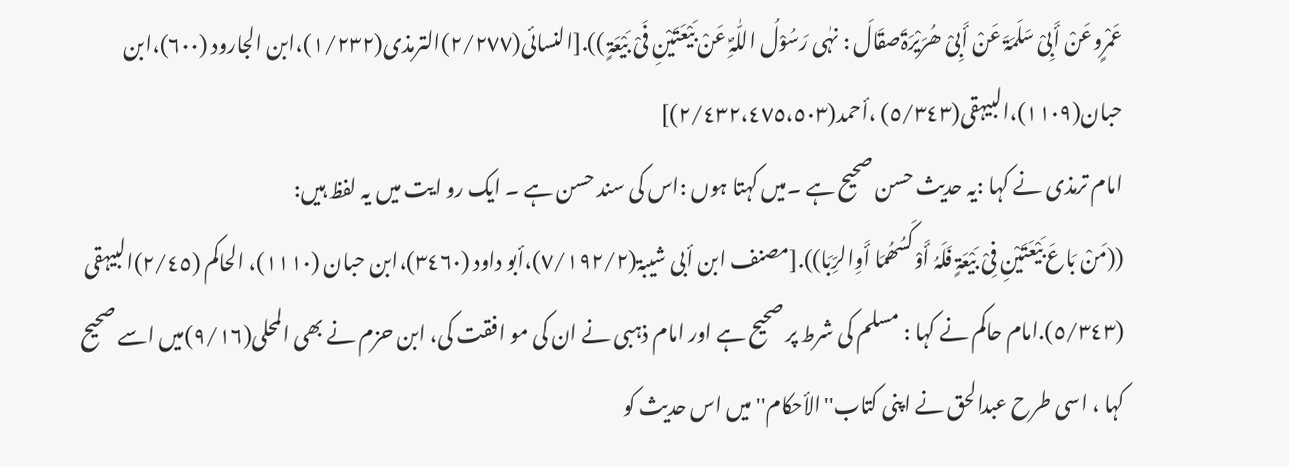عَمْرٍوعَنْ أَبِیْ سَلَمَۃَ عَنْ أَبِیْ ھُرَیْرَۃَصقَالَ : نہٰی رَسُوْلُ اللّٰہِؐ عَنْ بَیْعَتَیْنِ فَیْ بَیْعَۃٍ )).[النسائی(٢/٢٧٧)الترمذی(١/٢٣٢)،ابن الجارود (٦٠٠)،ابن
حبان(١١٠٩)،البیہقی(٥/٣٤٣) ،أحمد(٢/٤٣٢،٤٧٥،٥٠٣)]
امام ترمذی نے کہا :یہ حدیث حسن صحیح ہے ۔میں کہتا ہوں :اس کی سند حسن ہے ۔ ایک رو ایت میں یہ لفظ ہیں:
((مَنْ بَاعَ بَیْعَتَیْنِ فِیْ بَیْعَۃٍ فَلَہُ أَوْکَسُھُمَا أَوِالرِّبَا)).[مصنف ابن أبی شیبۃ(٧/١٩٢/٢)،أبو داود (٣٤٦٠)،ابن حبان (١١١٠)، الحاکم (٢/٤٥)البیہقی (٥/٣٤٣).امام حاکم نے کہا : مسلم کی شرط پر صحیح ہے اور امام ذہبی نے ان کی مو افقت کی، ابن حزم نے بھی المحلی(٩/١٦)میں اسے صحیح کہا ، اسی طرح عبدالحق نے اپنی کتاب''الأحکام''میں اس حدیث کو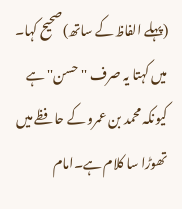(پہلے الفاظ کے ساتھ)صحیح کہا۔ میں کہتا یہ صرف ''حسن'' ہے کیونکہ محمد بن عمرو کے حافظے میں تھوڑا سا کلام ہے۔امام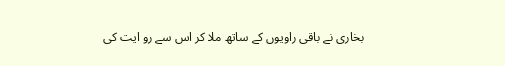بخاری نے باقی راویوں کے ساتھ ملا کر اس سے رو ایت کی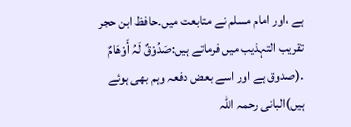ہے ،اور امام مسلم نے متابعت میں۔حافظ ابن حجر تقریب التہذیب میں فرماتے ہیں:صَدُوْقٌ لَہُ أَوْھَامٌ .(صدوق ہے اور اسے بعض دفعہ وہم بھی ہوئے ہیں)البانی رحمہ اللہ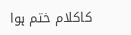کاکلام ختم ہوا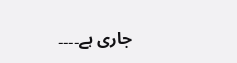جاری ہے۔۔۔۔